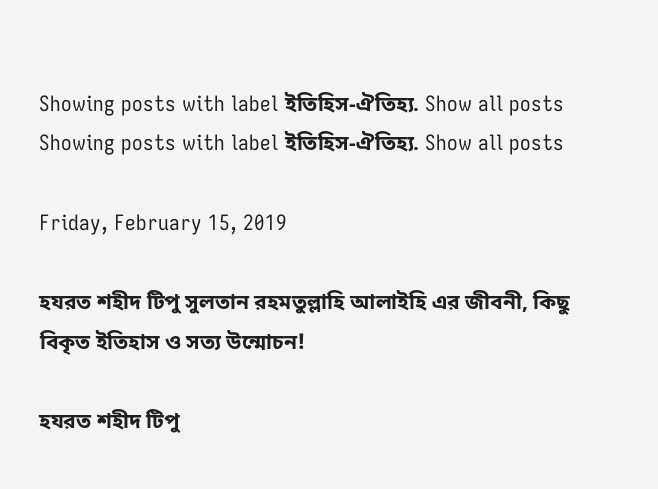Showing posts with label ইতিহিস-ঐতিহ্য. Show all posts
Showing posts with label ইতিহিস-ঐতিহ্য. Show all posts

Friday, February 15, 2019

হযরত শহীদ টিপু সুলতান রহমতুল্লাহি আলাইহি এর জীবনী, কিছু বিকৃত ইতিহাস ও সত্য উন্মোচন!

হযরত শহীদ টিপু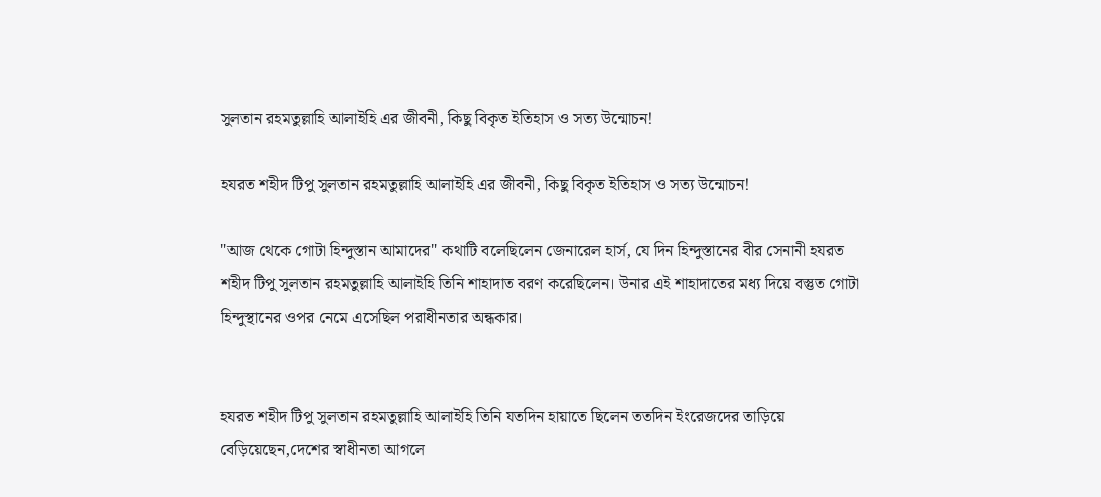সুলতান রহমতুল্লাহি আলাইহি এর জীবনী, কিছু বিকৃত ইতিহাস ও সত্য উন্মোচন!

হযরত শহীদ টিপু সুলতান রহমতুল্লাহি আলাইহি এর জীবনী, কিছু বিকৃত ইতিহাস ও সত্য উন্মোচন!

"আজ থেকে গোটা হিন্দুস্তান আমাদের" কথাটি বলেছিলেন জেনারেল হার্স, যে দিন হিন্দুস্তানের বীর সেনানী হযরত শহীদ টিপু সুলতান রহমতুল্লাহি আলাইহি তিনি শাহাদাত বরণ করেছিলেন। উনার এই শাহাদাতের মধ্য দিয়ে বস্তুত গোটা হিন্দুস্থানের ওপর নেমে এসেছিল পরাধীনতার অন্ধকার।


হযরত শহীদ টিপু সুলতান রহমতুল্লাহি আলাইহি তিনি যতদিন হায়াতে ছিলেন ততদিন ইংরেজদের তাড়িয়ে বেড়িয়েছেন,দেশের স্বাধীনতা আগলে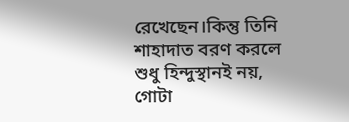রেখেছেন।কিন্তু তিনি শাহাদাত বরণ করলে শুধু হিন্দুস্থানই নয়, গোটা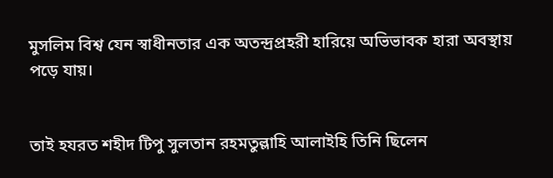মুসলিম বিশ্ব যেন স্বাধীনতার এক অতন্দ্রপ্রহরী হারিয়ে অভিভাবক হারা অবস্থায় পড়ে যায়।


তাই হযরত শহীদ টিপু সুলতান রহমতুল্লাহি আলাইহি তিনি ছিলেন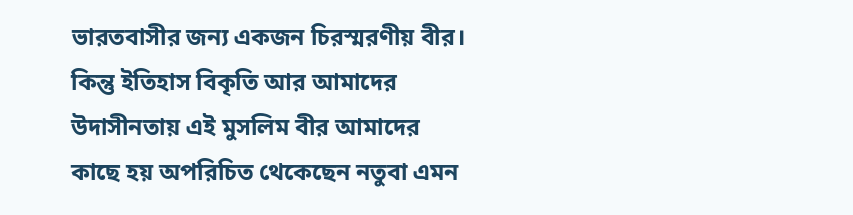ভারতবাসীর জন্য একজন চিরস্মরণীয় বীর। কিন্তু ইতিহাস বিকৃতি আর আমাদের উদাসীনতায় এই মুসলিম বীর আমাদের কাছে হয় অপরিচিত থেকেছেন নতুবা এমন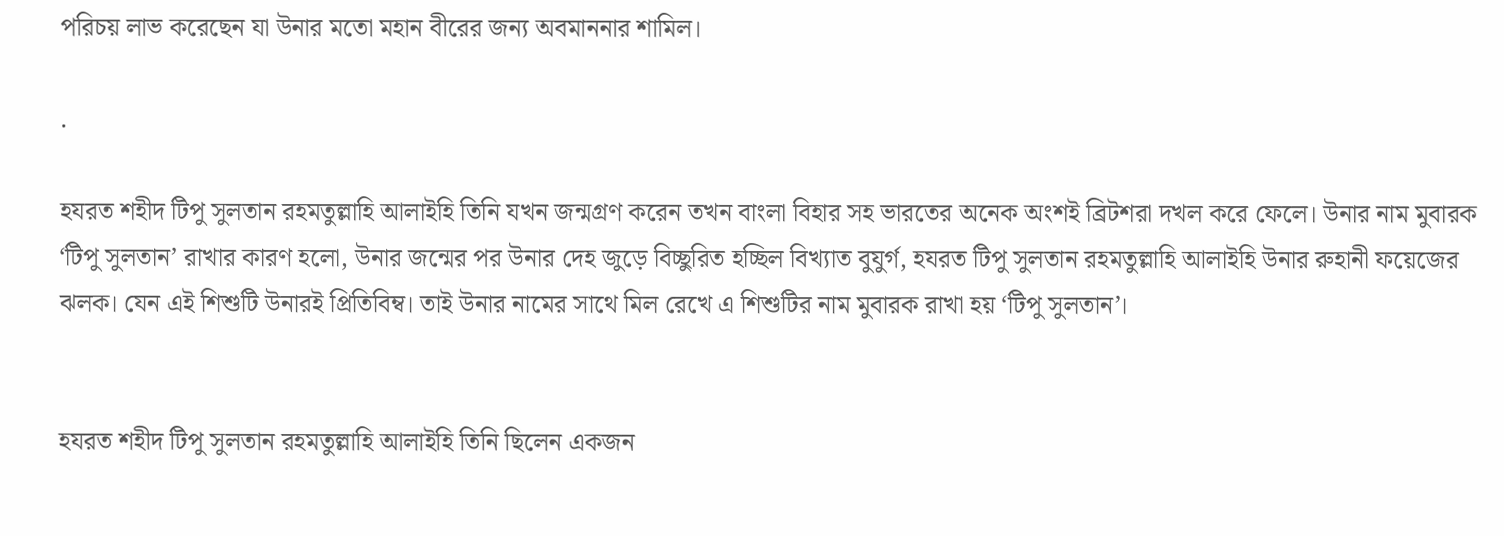পরিচয় লাভ করেছেন যা উনার মতো মহান বীরের জন্য অবমাননার শামিল।

.

হযরত শহীদ টিপু সুলতান রহমতুল্লাহি আলাইহি তিনি যখন জন্মগ্রণ করেন তখন বাংলা বিহার সহ ভারতের অনেক অংশই ব্রিটশরা দখল করে ফেলে। উনার নাম মুবারক ‘টিপু সুলতান’ রাখার কারণ হলো, উনার জন্মের পর উনার দেহ জুড়ে বিচ্ছুরিত হচ্ছিল বিখ্যাত বুযুর্গ, হযরত টিপু সুলতান রহমতুল্লাহি আলাইহি উনার রুহানী ফয়েজের ঝলক। যেন এই শিশুটি উনারই প্রিতিবিম্ব। তাই উনার নামের সাথে মিল রেখে এ শিশুটির নাম মুবারক রাখা হয় ‘টিপু সুলতান’।


হযরত শহীদ টিপু সুলতান রহমতুল্লাহি আলাইহি তিনি ছিলেন একজন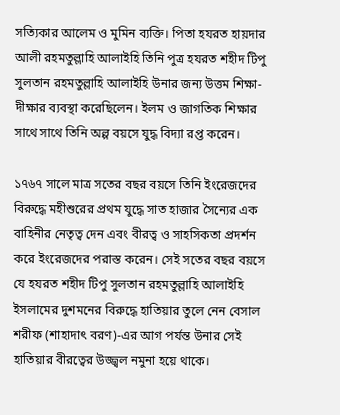সত্যিকার আলেম ও মুমিন ব্যক্তি। পিতা হযরত হায়দার আলী রহমতুল্লাহি আলাইহি তিনি পুত্র হযরত শহীদ টিপু সুলতান রহমতুল্লাহি আলাইহি উনার জন্য উত্তম শিক্ষা-দীক্ষার ব্যবস্থা করেছিলেন। ইলম ও জাগতিক শিক্ষার সাথে সাথে তিনি অল্প বয়সে যুদ্ধ বিদ্যা রপ্ত করেন।

১৭৬৭ সালে মাত্র সতের বছর বয়সে তিনি ইংরেজদের বিরুদ্ধে মহীশুরের প্রথম যুদ্ধে সাত হাজার সৈন্যের এক বাহিনীর নেতৃত্ব দেন এবং বীরত্ব ও সাহসিকতা প্রদর্শন করে ইংরেজদের পরাস্ত করেন। সেই সতের বছর বয়সে যে হযরত শহীদ টিপু সুলতান রহমতুল্লাহি আলাইহি ইসলামের দুশমনের বিরুদ্ধে হাতিয়ার তুলে নেন বেসাল শরীফ (শাহাদাৎ বরণ)-এর আগ পর্যন্ত উনার সেই হাতিয়ার বীরত্বের উজ্জ্বল নমুনা হয়ে থাকে।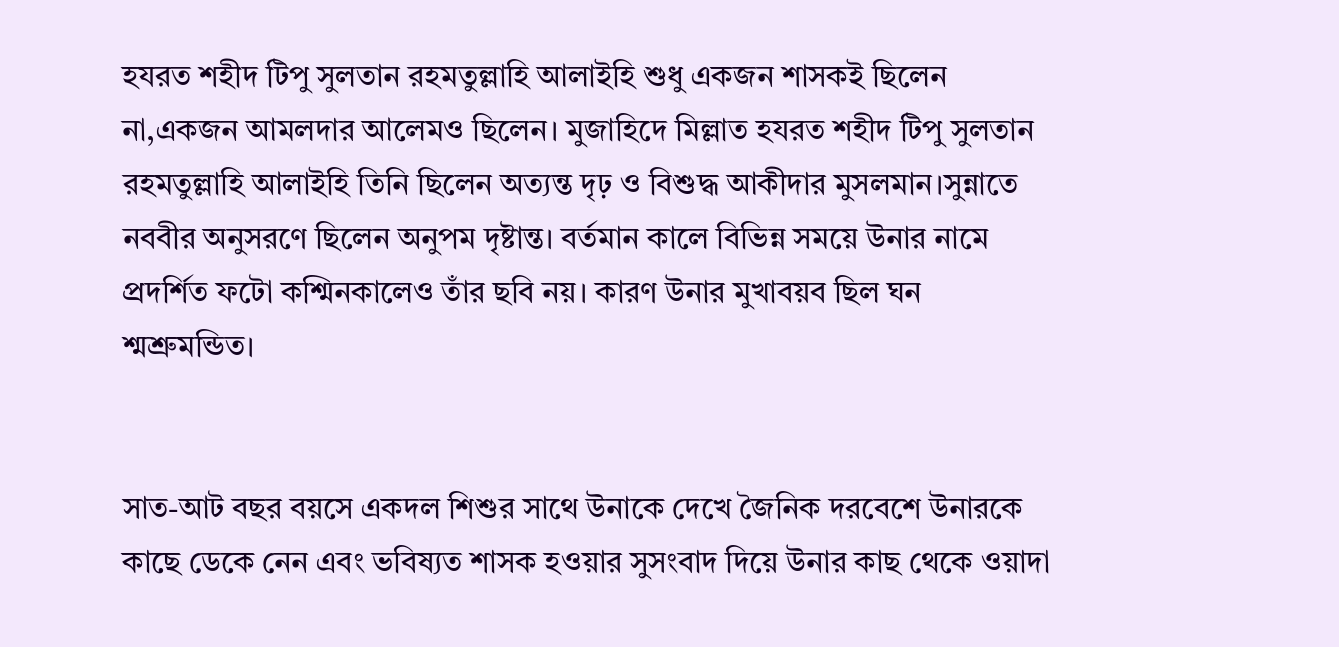হযরত শহীদ টিপু সুলতান রহমতুল্লাহি আলাইহি শুধু একজন শাসকই ছিলেন না,একজন আমলদার আলেমও ছিলেন। মুজাহিদে মিল্লাত হযরত শহীদ টিপু সুলতান রহমতুল্লাহি আলাইহি তিনি ছিলেন অত্যন্ত দৃঢ় ও বিশুদ্ধ আকীদার মুসলমান।সুন্নাতে নববীর অনুসরণে ছিলেন অনুপম দৃষ্টান্ত। বর্তমান কালে বিভিন্ন সময়ে উনার নামে প্রদর্শিত ফটো কশ্মিনকালেও তাঁর ছবি নয়। কারণ উনার মুখাবয়ব ছিল ঘন শ্মশ্রুমন্ডিত।


সাত-আট বছর বয়সে একদল শিশুর সাথে উনাকে দেখে জৈনিক দরবেশে উনারকে কাছে ডেকে নেন এবং ভবিষ্যত শাসক হওয়ার সুসংবাদ দিয়ে উনার কাছ থেকে ওয়াদা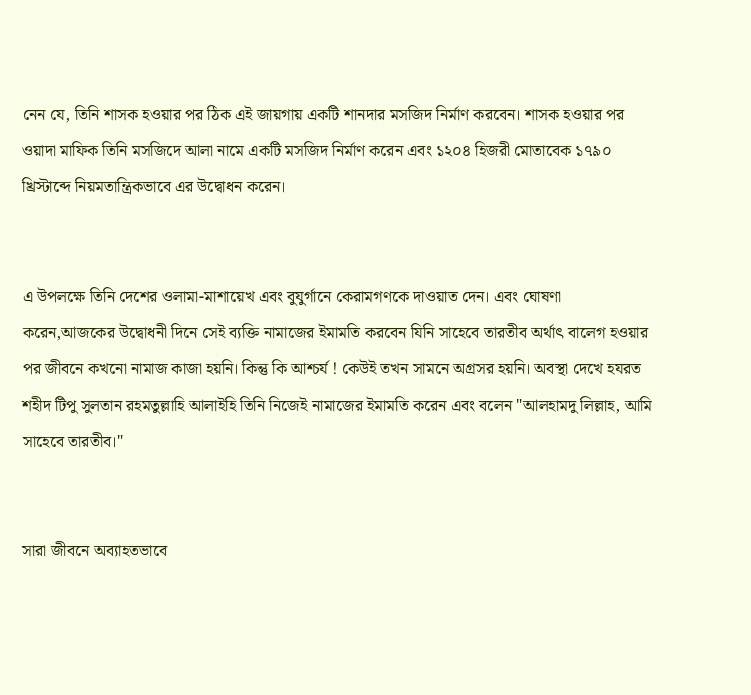নেন যে, তিনি শাসক হওয়ার পর ঠিক এই জায়গায় একটি শানদার মসজিদ নির্মাণ করবেন। শাসক হওয়ার পর ওয়াদা মাফিক তিনি মসজিদে আলা নামে একটি মসজিদ নির্মাণ করেন এবং ১২০৪ হিজরী মোতাবেক ১৭৯০ খ্রিস্টাব্দে নিয়মতান্ত্রিকভাবে এর উদ্বোধন করেন।


এ উপলক্ষে তিনি দেশের ওলামা-মাশায়েখ এবং বুযুর্গানে কেরামগণকে দাওয়াত দেন। এবং ঘোষণা করেন,আজকের উদ্বোধনী দিনে সেই ব্যক্তি নামাজের ইমামতি করবেন যিনি সাহেবে তারতীব অর্থাৎ বালেগ হওয়ার পর জীবনে কখনো নামাজ কাজা হয়নি। কিন্তু কি আশ্চর্য ! কেউই তখন সামনে অগ্রসর হয়নি। অবস্থা দেখে হযরত শহীদ টিপু সুলতান রহমতুল্লাহি আলাইহি তিনি নিজেই নামাজের ইমামতি করেন এবং বলেন "আলহামদু লিল্লাহ, আমি সাহেবে তারতীব।"


সারা জীবনে অব্যাহতভাবে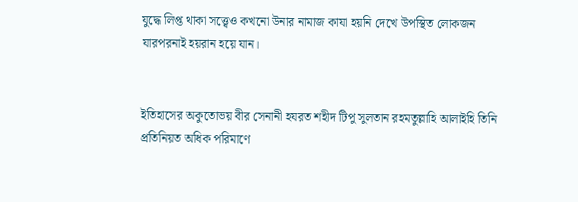যুদ্ধে লিপ্ত থাকা সত্ত্বেও কখনো উনার নামাজ কাযা হয়নি দেখে উপস্থিত লোকজন যারপরনাই হয়রান হয়ে যান।


ইতিহাসের অকুতোভয় বীর সেনানী হযরত শহীদ টিপু সুলতান রহমতুল্লাহি আলাইহি তিনি প্রতিনিয়ত অধিক পরিমাণে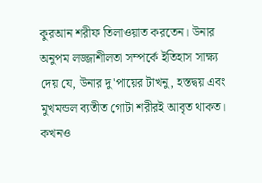কুরআন শরীফ তিলাওয়াত করতেন। উনার অনুপম লজ্জাশীলতা সম্পর্কে ইতিহাস সাক্ষ্য দেয় যে, উনার দু'পায়ের টাখনু, হস্তদ্বয় এবং মুখমন্ডল ব্যতীত গোটা শরীরই আবৃত থাকত। কখনও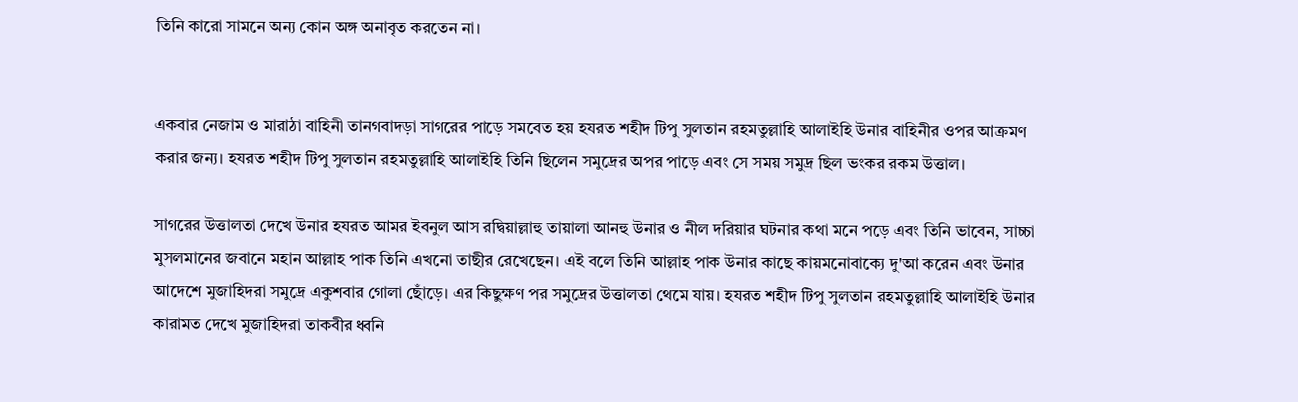তিনি কারো সামনে অন্য কোন অঙ্গ অনাবৃত করতেন না।


একবার নেজাম ও মারাঠা বাহিনী তানগবাদড়া সাগরের পাড়ে সমবেত হয় হযরত শহীদ টিপু সুলতান রহমতুল্লাহি আলাইহি উনার বাহিনীর ওপর আক্রমণ করার জন্য। হযরত শহীদ টিপু সুলতান রহমতুল্লাহি আলাইহি তিনি ছিলেন সমুদ্রের অপর পাড়ে এবং সে সময় সমুদ্র ছিল ভংকর রকম উত্তাল।

সাগরের উত্তালতা দেখে উনার হযরত আমর ইবনুল আস রদ্বিয়াল্লাহু তায়ালা আনহু উনার ও নীল দরিয়ার ঘটনার কথা মনে পড়ে এবং তিনি ভাবেন, সাচ্চা মুসলমানের জবানে মহান আল্লাহ পাক তিনি এখনো তাছীর রেখেছেন। এই বলে তিনি আল্লাহ পাক উনার কাছে কায়মনোবাক্যে দু'আ করেন এবং উনার আদেশে মুজাহিদরা সমুদ্রে একুশবার গোলা ছোঁড়ে। এর কিছুক্ষণ পর সমুদ্রের উত্তালতা থেমে যায়। হযরত শহীদ টিপু সুলতান রহমতুল্লাহি আলাইহি উনার কারামত দেখে মুজাহিদরা তাকবীর ধ্বনি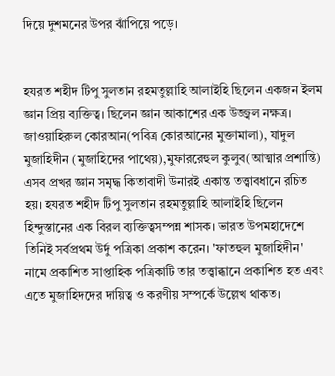দিয়ে দুশমনের উপর ঝাঁপিয়ে পড়ে।


হযরত শহীদ টিপু সুলতান রহমতুল্লাহি আলাইহি ছিলেন একজন ইলম জ্ঞান প্রিয় ব্যক্তিত্ব। ছিলেন জ্ঞান আকাশের এক উজ্জ্বল নক্ষত্র। জাওয়াহিরুল কোরআন(পবিত্র কোরআনের মুক্তামালা), যাদুল মুজাহিদীন (মুজাহিদের পাথেয়),মুফাররেহুল কুলুব(আত্মার প্রশান্তি) এসব প্রখর জ্ঞান সমৃদ্ধ কিতাবাদী উনারই একান্ত তত্ত্বাবধানে রচিত হয়। হযরত শহীদ টিপু সুলতান রহমতুল্লাহি আলাইহি ছিলেন হিন্দুস্তানের এক বিরল ব্যক্তিত্বসম্পন্ন শাসক। ভারত উপমহাদেশে তিনিই সর্বপ্রথম উর্দু পত্রিকা প্রকাশ করেন। 'ফাতহুল মুজাহিদীন' নামে প্রকাশিত সাপ্তাহিক পত্রিকাটি তার তত্ত্বাব্ধানে প্রকাশিত হত এবং এতে মুজাহিদদের দায়িত্ব ও করণীয় সম্পর্কে উল্লেখ থাকত।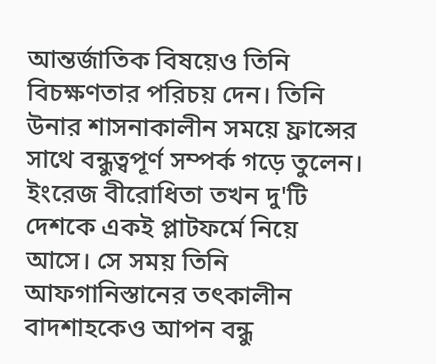আন্তর্জাতিক বিষয়েও তিনি বিচক্ষণতার পরিচয় দেন। তিনি উনার শাসনাকালীন সময়ে ফ্রান্সের সাথে বন্ধুত্বপূর্ণ সম্পর্ক গড়ে তুলেন। ইংরেজ বীরোধিতা তখন দু'টি দেশকে একই প্লাটফর্মে নিয়ে আসে। সে সময় তিনি আফগানিস্তানের তৎকালীন বাদশাহকেও আপন বন্ধু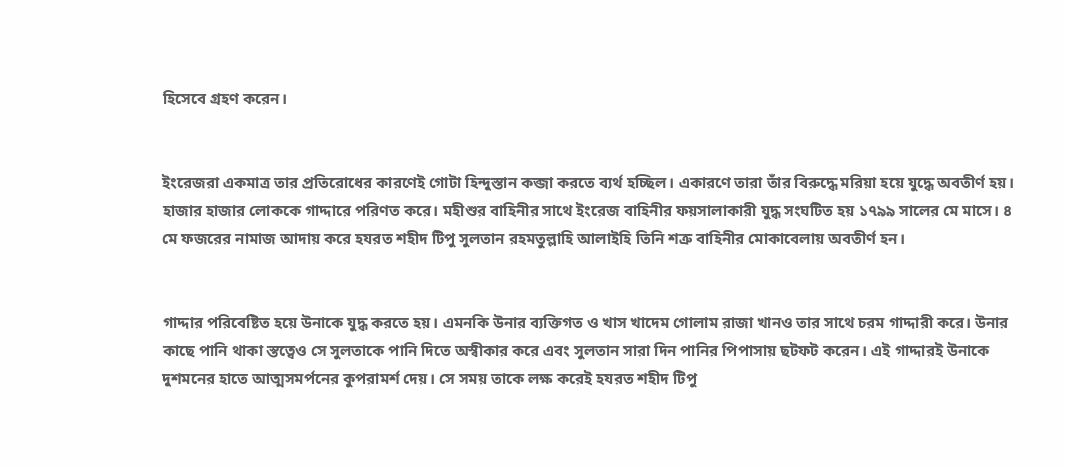হিসেবে গ্রহণ করেন।


ইংরেজরা একমাত্র তার প্রতিরোধের কারণেই গোটা হিন্দুস্তান কব্জা করতে ব্যর্থ হচ্ছিল। একারণে তারা তাঁর বিরুদ্ধে মরিয়া হয়ে যুদ্ধে অবতীর্ণ হয়। হাজার হাজার লোককে গাদ্দারে পরিণত করে। মহীশুর বাহিনীর সাথে ইংরেজ বাহিনীর ফয়সালাকারী যুদ্ধ সংঘটিত হয় ১৭৯৯ সালের মে মাসে। ৪ মে ফজরের নামাজ আদায় করে হযরত শহীদ টিপু সুলতান রহমতুল্লাহি আলাইহি তিনি শত্রু বাহিনীর মোকাবেলায় অবতীর্ণ হন।


গাদ্দার পরিবেষ্টিত হয়ে উনাকে যুদ্ধ করতে হয়। এমনকি উনার ব্যক্তিগত ও খাস খাদেম গোলাম রাজা খানও তার সাথে চরম গাদ্দারী করে। উনার কাছে পানি থাকা স্তত্বেও সে সুলতাকে পানি দিতে অস্বীকার করে এবং সুলতান সারা দিন পানির পিপাসায় ছটফট করেন। এই গাদ্দারই উনাকে দুশমনের হাতে আত্মসমর্পনের কুপরামর্শ দেয়। সে সময় তাকে লক্ষ করেই হযরত শহীদ টিপু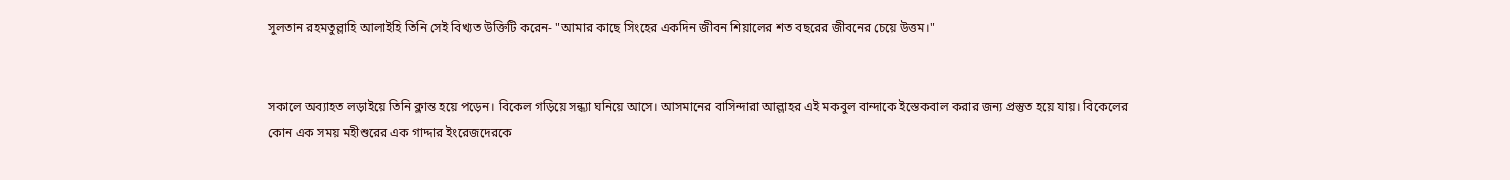সুলতান রহমতুল্লাহি আলাইহি তিনি সেই বিখ্যত উক্তিটি করেন- "আমার কাছে সিংহের একদিন জীবন শিয়ালের শত বছরের জীবনের চেয়ে উত্তম।"


সকালে অব্যাহত লড়াইয়ে তিনি ক্লান্ত হয়ে পড়েন। বিকেল গড়িয়ে সন্ধ্যা ঘনিয়ে আসে। আসমানের বাসিন্দারা আল্লাহর এই মকবুল বান্দাকে ইস্তেকবাল করার জন্য প্রস্তুত হয়ে যায়। বিকেলের কোন এক সময় মহীশুরের এক গাদ্দার ইংরেজদেরকে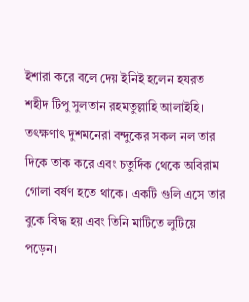ইশারা করে বলে দেয় ইনিই হলেন হযরত শহীদ টিপু সুলতান রহমতুল্লাহি আলাইহি। তৎক্ষণাৎ দুশমনেরা বন্দুকের সকল নল তার দিকে তাক করে এবং চতুর্দিক থেকে অবিরাম গোলা বর্ষণ হতে থাকে। একটি গুলি এসে তার বুকে বিদ্ধ হয় এবং তিনি মাটিতে লুটিয়ে পড়েন।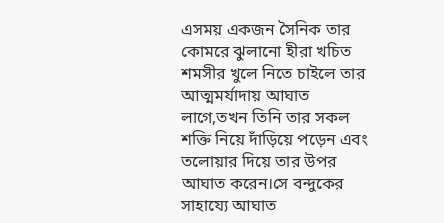এসময় একজন সৈনিক তার কোমরে ঝুলানো হীরা খচিত শমসীর খুলে নিতে চাইলে তার আত্মমর্যাদায় আঘাত লাগে,তখন তিনি তার সকল শক্তি নিয়ে দাঁড়িয়ে পড়েন এবং তলোয়ার দিয়ে তার উপর আঘাত করেন।সে বন্দুকের সাহায্যে আঘাত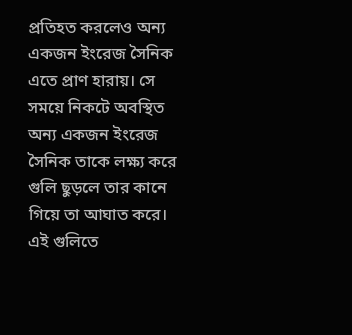প্রতিহত করলেও অন্য একজন ইংরেজ সৈনিক এতে প্রাণ হারায়। সে সময়ে নিকটে অবস্থিত অন্য একজন ইংরেজ সৈনিক তাকে লক্ষ্য করে গুলি ছুড়লে তার কানে গিয়ে তা আঘাত করে। এই গুলিতে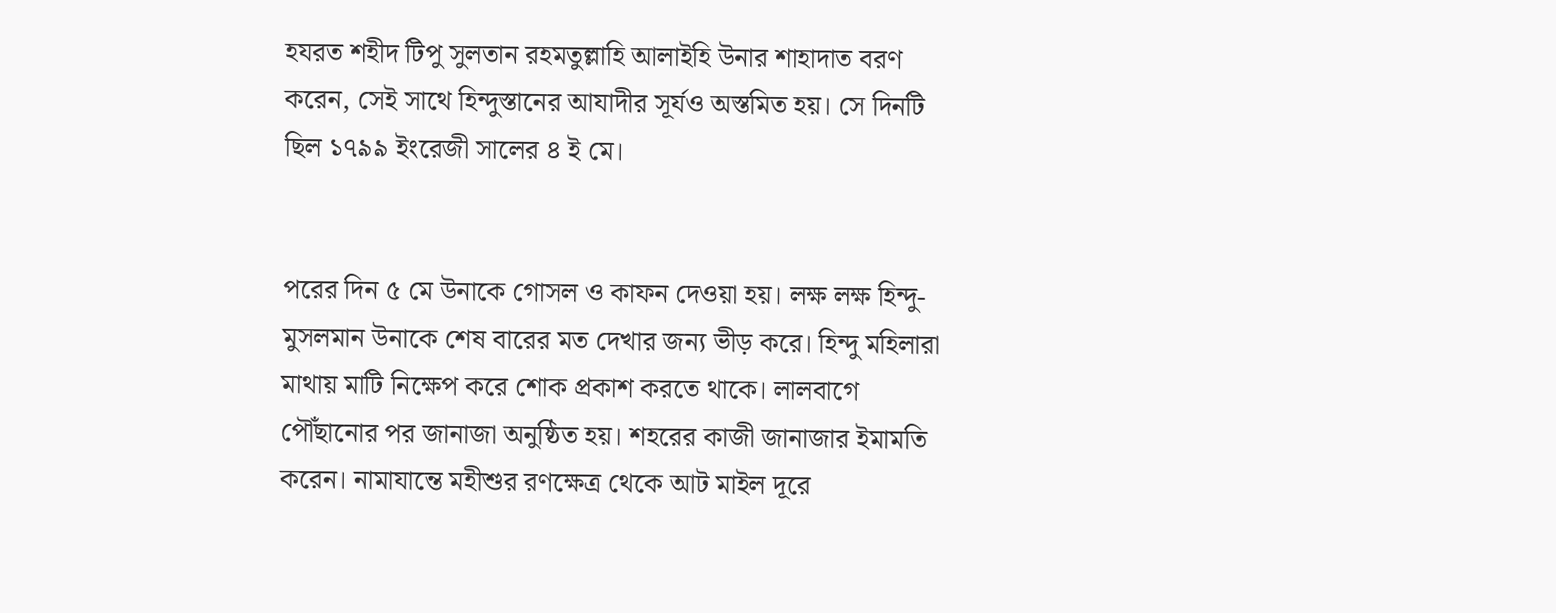হযরত শহীদ টিপু সুলতান রহমতুল্লাহি আলাইহি উনার শাহাদাত বরণ করেন, সেই সাথে হিন্দুস্তানের আযাদীর সূর্যও অস্তমিত হয়। সে দিনটি ছিল ১৭৯৯ ইংরেজী সালের ৪ ই মে।


পরের দিন ৫ মে উনাকে গোসল ও কাফন দেওয়া হয়। লক্ষ লক্ষ হিন্দু-মুসলমান উনাকে শেষ বারের মত দেখার জন্য ভীড় করে। হিন্দু মহিলারা মাথায় মাটি নিক্ষেপ করে শোক প্রকাশ করতে থাকে। লালবাগে পৌঁছানোর পর জানাজা অনুষ্ঠিত হয়। শহরের কাজী জানাজার ইমামতি করেন। নামাযান্তে মহীশুর রণক্ষেত্র থেকে আট মাইল দূরে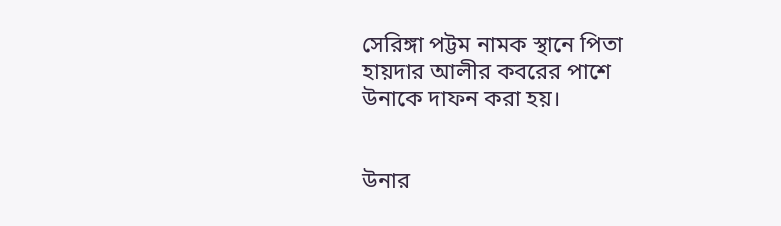সেরিঙ্গা পট্টম নামক স্থানে পিতা হায়দার আলীর কবরের পাশে উনাকে দাফন করা হয়।


উনার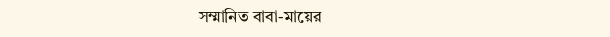সম্মানিত বাবা-মায়ের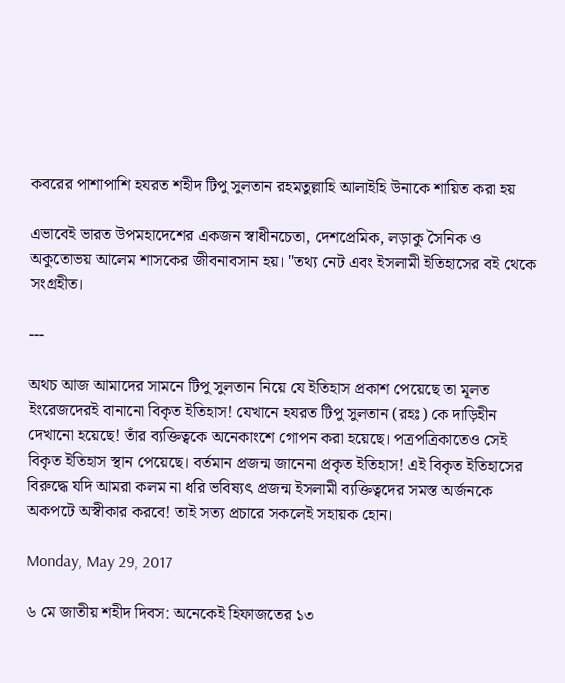কবরের পাশাপাশি হযরত শহীদ টিপু সুলতান রহমতুল্লাহি আলাইহি উনাকে শায়িত করা হয়

এভাবেই ভারত উপমহাদেশের একজন স্বাধীনচেতা, দেশপ্রেমিক, লড়াকু সৈনিক ও অকুতোভয় আলেম শাসকের জীবনাবসান হয়। "তথ্য নেট এবং ইসলামী ইতিহাসের বই থেকে সংগ্রহীত।

---

অথচ আজ আমাদের সামনে টিপু সুলতান নিয়ে যে ইতিহাস প্রকাশ পেয়েছে তা মূলত ইংরেজদেরই বানানো বিকৃত ইতিহাস! যেখানে হযরত টিপু সুলতান (রহঃ) কে দাড়িহীন দেখানো হয়েছে! তাঁর ব্যক্তিত্বকে অনেকাংশে গোপন করা হয়েছে। পত্রপত্রিকাতেও সেই বিকৃত ইতিহাস স্থান পেয়েছে। বর্তমান প্রজন্ম জানেনা প্রকৃত ইতিহাস! এই বিকৃত ইতিহাসের বিরুদ্ধে যদি আমরা কলম না ধরি ভবিষ্যৎ প্রজন্ম ইসলামী ব্যক্তিত্বদের সমস্ত অর্জনকে অকপটে অস্বীকার করবে! তাই সত্য প্রচারে সকলেই সহায়ক হোন।

Monday, May 29, 2017

৬ মে জাতীয় শহীদ দিবস: অনেকেই হিফাজতের ১৩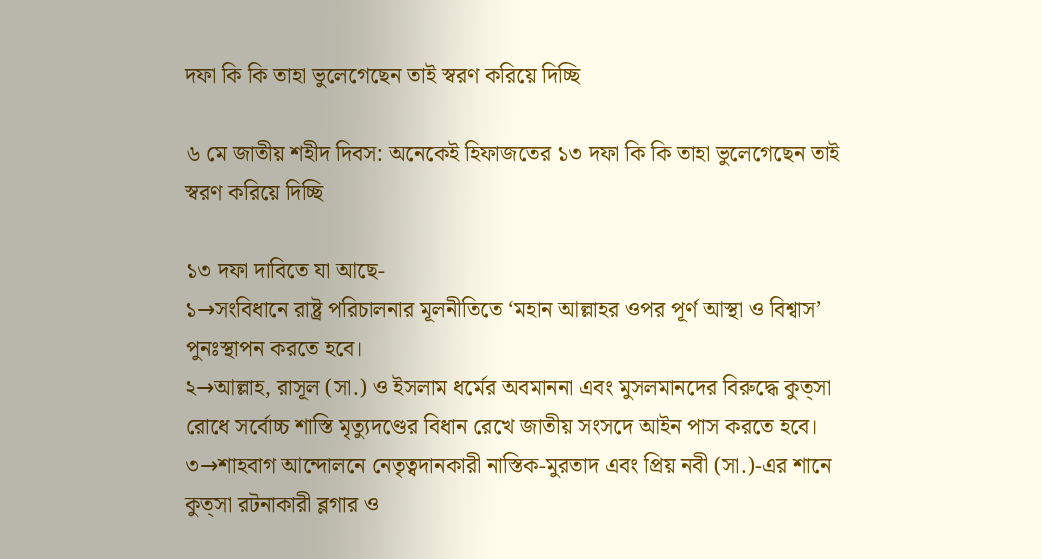দফা কি কি তাহা ভুলেগেছেন তাই স্বরণ করিয়ে দিচ্ছি

৬ মে জাতীয় শহীদ দিবস: অনেকেই হিফাজতের ১৩ দফা কি কি তাহা ভুলেগেছেন তাই স্বরণ করিয়ে দিচ্ছি

১৩ দফা দাবিতে যা আছে-
১→সংবিধানে রাষ্ট্র পরিচালনার মূলনীতিতে ‘মহান আল্লাহর ওপর পূর্ণ আস্থা ও বিশ্বাস’ পুনঃস্থাপন করতে হবে।
২→আল্লাহ, রাসূল (সা.) ও ইসলাম ধর্মের অবমাননা এবং মুসলমানদের বিরুদ্ধে কুত্সা রোধে সর্বোচ্চ শাস্তি মৃত্যুদণ্ডের বিধান রেখে জাতীয় সংসদে আইন পাস করতে হবে।
৩→শাহবাগ আন্দোলনে নেতৃত্বদানকারী নাস্তিক-মুরতাদ এবং প্রিয় নবী (সা.)-এর শানে কুত্সা রটনাকারী ব্লগার ও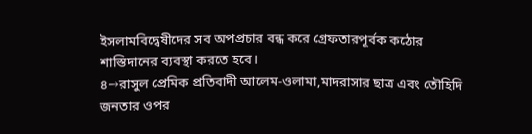ইসলামবিদ্বেষীদের সব অপপ্রচার বন্ধ করে গ্রেফতারপূর্বক কঠোর শাস্তিদানের ব্যবস্থা করতে হবে।
৪→রাসুল প্রেমিক প্রতিবাদী আলেম-ওলামা,মাদরাসার ছাত্র এবং তৌহিদি জনতার ওপর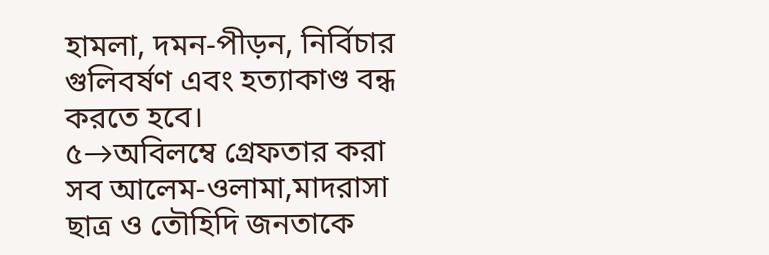হামলা, দমন-পীড়ন, নির্বিচার গুলিবর্ষণ এবং হত্যাকাণ্ড বন্ধ করতে হবে।
৫→অবিলম্বে গ্রেফতার করা সব আলেম-ওলামা,মাদরাসা ছাত্র ও তৌহিদি জনতাকে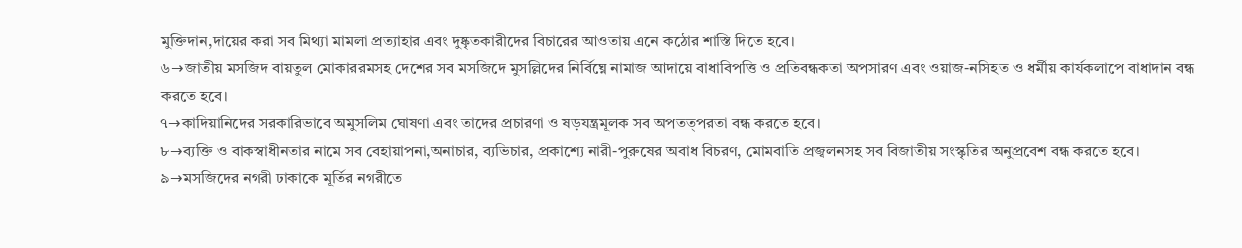মুক্তিদান,দায়ের করা সব মিথ্যা মামলা প্রত্যাহার এবং দুষ্কৃতকারীদের বিচারের আওতায় এনে কঠোর শাস্তি দিতে হবে।
৬→জাতীয় মসজিদ বায়তুল মোকাররমসহ দেশের সব মসজিদে মুসল্লিদের নির্বিঘ্নে নামাজ আদায়ে বাধাবিপত্তি ও প্রতিবন্ধকতা অপসারণ এবং ওয়াজ-নসিহত ও ধর্মীয় কার্যকলাপে বাধাদান বন্ধ করতে হবে।
৭→কাদিয়ানিদের সরকারিভাবে অমুসলিম ঘোষণা এবং তাদের প্রচারণা ও ষড়যন্ত্রমূলক সব অপতত্পরতা বন্ধ করতে হবে।
৮→ব্যক্তি ও বাকস্বাধীনতার নামে সব বেহায়াপনা,অনাচার, ব্যভিচার, প্রকাশ্যে নারী-পুরুষের অবাধ বিচরণ, মোমবাতি প্রজ্বলনসহ সব বিজাতীয় সংস্কৃতির অনুপ্রবেশ বন্ধ করতে হবে।
৯→মসজিদের নগরী ঢাকাকে মূর্তির নগরীতে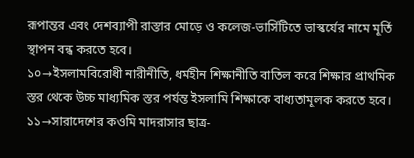রূপান্তর এবং দেশব্যাপী রাস্তার মোড়ে ও কলেজ-ভার্সিটিতে ভাস্কর্যের নামে মূর্তি স্থাপন বন্ধ করতে হবে।
১০→ইসলামবিরোধী নারীনীতি, ধর্মহীন শিক্ষানীতি বাতিল করে শিক্ষার প্রাথমিক স্তর থেকে উচ্চ মাধ্যমিক স্তর পর্যন্ত ইসলামি শিক্ষাকে বাধ্যতামূলক করতে হবে।
১১→সারাদেশের কওমি মাদরাসার ছাত্র-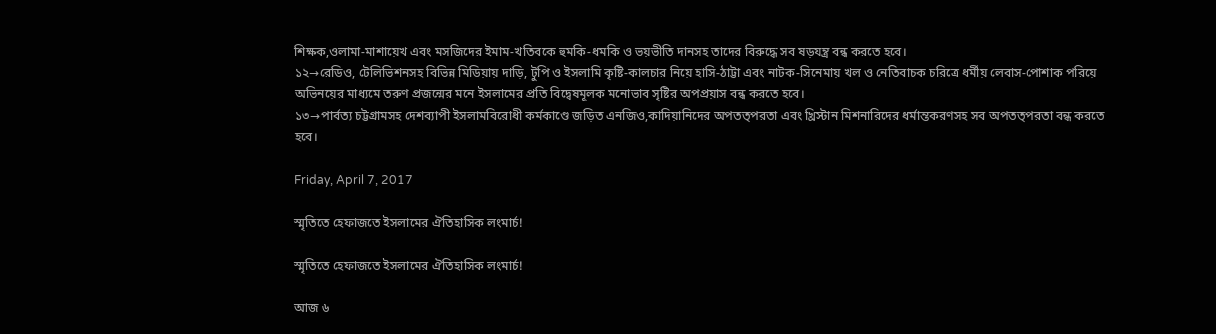শিক্ষক,ওলামা-মাশায়েখ এবং মসজিদের ইমাম-খতিবকে হুমকি-ধমকি ও ভয়ভীতি দানসহ তাদের বিরুদ্ধে সব ষড়যন্ত্র বন্ধ করতে হবে।
১২→রেডিও, টেলিভিশনসহ বিভিন্ন মিডিয়ায় দাড়ি, টুপি ও ইসলামি কৃষ্টি-কালচার নিয়ে হাসি-ঠাট্টা এবং নাটক-সিনেমায় খল ও নেতিবাচক চরিত্রে ধর্মীয় লেবাস-পোশাক পরিয়ে অভিনয়ের মাধ্যমে তরুণ প্রজন্মের মনে ইসলামের প্রতি বিদ্বেষমূলক মনোভাব সৃষ্টির অপপ্রয়াস বন্ধ করতে হবে।
১৩→পার্বত্য চট্টগ্রামসহ দেশব্যাপী ইসলামবিরোধী কর্মকাণ্ডে জড়িত এনজিও,কাদিয়ানিদের অপতত্পরতা এবং খ্রিস্টান মিশনারিদের ধর্মান্তকরণসহ সব অপতত্পরতা বন্ধ করতে হবে।

Friday, April 7, 2017

স্মৃতিতে হেফাজতে ইসলামের ঐতিহাসিক লংমার্চ!

স্মৃতিতে হেফাজতে ইসলামের ঐতিহাসিক লংমার্চ!

আজ ৬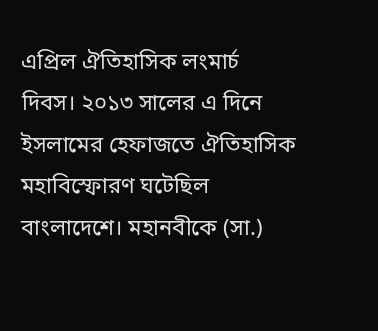এপ্রিল ঐতিহাসিক লংমার্চ দিবস। ২০১৩ সালের এ দিনে ইসলামের হেফাজতে ঐতিহাসিক মহাবিস্ফোরণ ঘটেছিল বাংলাদেশে। মহানবীকে (সা.)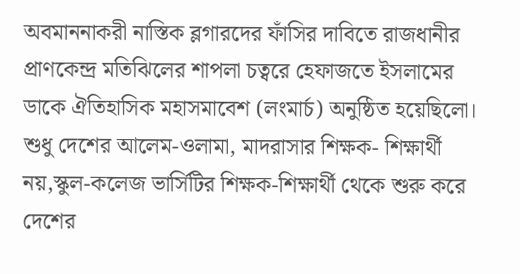অবমাননাকরী নাস্তিক ব্লগারদের ফাঁসির দাবিতে রাজধানীর প্রাণকেন্দ্র মতিঝিলের শাপলা চত্বরে হেফাজতে ইসলামের ডাকে ঐতিহাসিক মহাসমাবেশ (লংমার্চ) অনুষ্ঠিত হয়েছিলো। শুধু দেশের আলেম-ওলামা, মাদরাসার শিক্ষক- শিক্ষার্থী নয়,স্কুল-কলেজ ভার্সিটির শিক্ষক-শিক্ষার্থী থেকে শুরু করে দেশের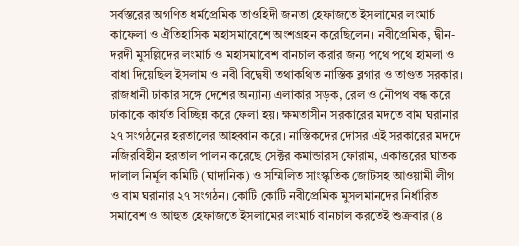সর্বস্তরের অগণিত ধর্মপ্রেমিক তাওহিদী জনতা হেফাজতে ইসলামের লংমার্চ কাফেলা ও ঐতিহাসিক মহাসমাবেশে অংশগ্রহন করেছিলেন। নবীপ্রেমিক, দ্বীন-দরদী মুসল্লিদের লংমার্চ ও মহাসমাবেশ বানচাল করার জন্য পথে পথে হামলা ও বাধা দিয়েছিল ইসলাম ও নবী বিদ্বেষী তথাকথিত নাস্তিক ব্লগার ও তাগুত সরকার। রাজধানী ঢাকার সঙ্গে দেশের অন্যান্য এলাকার সড়ক, রেল ও নৌপথ বন্ধ করে ঢাকাকে কার্যত বিচ্ছিন্ন করে ফেলা হয়। ক্ষমতাসীন সরকারের মদতে বাম ঘরানার ২৭ সংগঠনের হরতালের আহব্বান করে। নাস্তিকদের দোসর এই সরকারের মদদে নজিরবিহীন হরতাল পালন করেছে সেক্টর কমান্ডারস ফোরাম, একাত্তরের ঘাতক দালাল নির্মূল কমিটি (ঘাদানিক) ও সম্মিলিত সাংস্কৃতিক জোটসহ আওয়ামী লীগ ও বাম ঘরানার ২৭ সংগঠন। কোটি কোটি নবীপ্রেমিক মুসলমানদের নির্ধারিত সমাবেশ ও আহুত হেফাজতে ইসলামের লংমার্চ বানচাল করতেই শুক্রবার (৪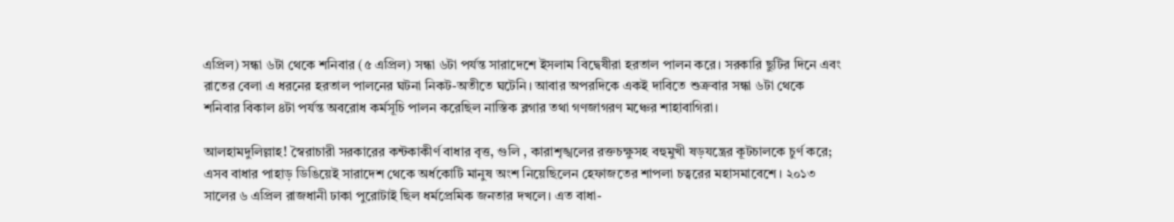এপ্রিল) সন্ধা ৬টা থেকে শনিবার (৫ এপ্রিল) সন্ধা ৬টা পর্যন্ত সারাদেশে ইসলাম বিদ্বেষীরা হরতাল পালন করে। সরকারি ছুটির দিনে এবং রাতের বেলা এ ধরনের হরতাল পালনের ঘটনা নিকট-অতীতে ঘটেনি। আবার অপরদিকে একই দাবিতে শুক্রবার সন্ধা ৬টা থেকে শনিবার বিকাল ৪টা পর্যন্ত অবরোধ কর্মসূচি পালন করেছিল নাস্তিক ব্লগার তথা গণজাগরণ মঞ্চের শাহাবাগিরা।

আলহামদুলিল্লাহ! স্বৈরাচারী সরকারের কন্টকাকীর্ণ বাধার বৃত্ত, গুলি , কারাশৃঙ্খলের রক্তচক্ষুসহ বহুমুখী ষড়যন্ত্রের কূটচালকে চুর্ণ করে; এসব বাধার পাহাড় ডিঙিয়েই সারাদেশ থেকে অর্ধকোটি মানুষ অংশ নিয়েছিলেন হেফাজতের শাপলা চত্বরের মহাসমাবেশে। ২০১৩ সালের ৬ এপ্রিল রাজধানী ঢাকা পুরোটাই ছিল ধর্মপ্রেমিক জনতার দখলে। এত বাধা-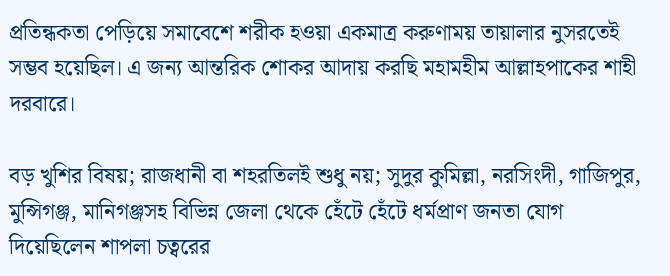প্রতিন্ধকতা পেড়িয়ে সমাবেশে শরীক হওয়া একমাত্র করুণাময় তায়ালার নুসরতেই সম্ভব হয়েছিল। এ জন্য আন্তরিক শোকর আদায় করছি মহামহীম আল্লাহপাকের শাহী দরবারে।

বড় খুশির বিষয়; রাজধানী বা শহরতিলই শুধু নয়; সুদুর কুমিল্লা, নরসিংদী, গাজিপুর, মুন্সিগঞ্জ, মানিগঞ্জসহ বিভিন্ন জেলা থেকে হেঁটে হেঁটে ধর্মপ্রাণ জনতা যোগ দিয়েছিলেন শাপলা চত্বরের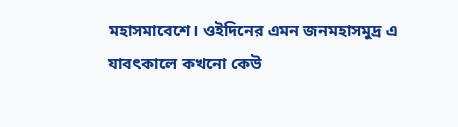মহাসমাবেশে। ওইদিনের এমন জনমহাসমুদ্র এ যাবৎকালে কখনো কেউ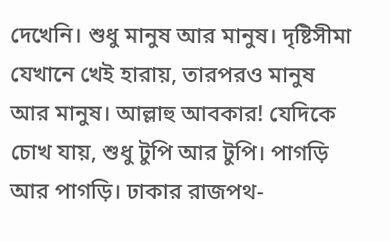দেখেনি। শুধু মানুষ আর মানুষ। দৃষ্টিসীমা যেখানে খেই হারায়, তারপরও মানুষ আর মানুষ। আল্লাহু আবকার! যেদিকে চোখ যায়, শুধু টুপি আর টুপি। পাগড়ি আর পাগড়ি। ঢাকার রাজপথ-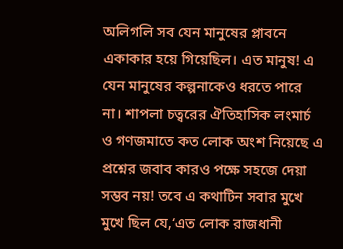অলিগলি সব যেন মানুষের প্লাবনে একাকার হয়ে গিয়েছিল। এত মানুষ! এ যেন মানুষের কল্পনাকেও ধরতে পারে না। শাপলা চত্বরের ঐতিহাসিক লংমার্চ ও গণজমাতে কত লোক অংশ নিয়েছে এ প্রশ্নের জবাব কারও পক্ষে সহজে দেয়া সম্ভব নয়! তবে এ কথাটিন সবার মুখে মুখে ছিল যে,‘এত লোক রাজধানী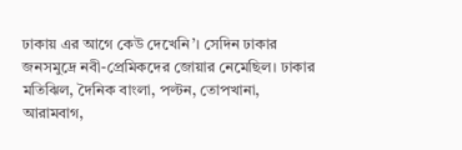ঢাকায় এর আগে কেউ দেখেনি’। সেদিন ঢাকার জনসমুদ্রে নবী-প্রেমিকদের জোয়ার নেমেছিল। ঢাকার মতিঝিল, দৈনিক বাংলা, পল্টন, তোপখানা, আরামবাগ,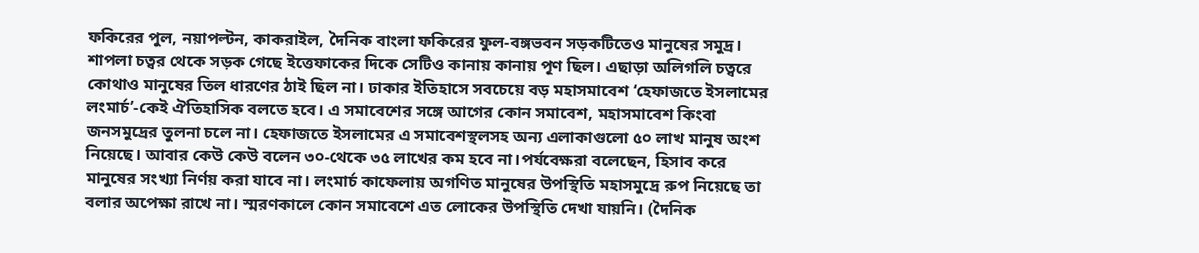ফকিরের পুল, নয়াপল্টন, কাকরাইল, দৈনিক বাংলা ফকিরের ফুল-বঙ্গভবন সড়কটিতেও মানুষের সমুদ্র। শাপলা চত্বর থেকে সড়ক গেছে ইত্তেফাকের দিকে সেটিও কানায় কানায় পূণ ছিল। এছাড়া অলিগলি চত্বরে কোথাও মানুষের তিল ধারণের ঠাই ছিল না। ঢাকার ইতিহাসে সবচেয়ে বড় মহাসমাবেশ ‘হেফাজতে ইসলামের লংমার্চ’-কেই ঐতিহাসিক বলতে হবে। এ সমাবেশের সঙ্গে আগের কোন সমাবেশ, মহাসমাবেশ কিংবা জনসমুদ্রের তুলনা চলে না। হেফাজতে ইসলামের এ সমাবেশস্থলসহ অন্য এলাকাগুলো ৫০ লাখ মানুষ অংশ নিয়েছে। আবার কেউ কেউ বলেন ৩০-থেকে ৩৫ লাখের কম হবে না।পর্যবেক্ষরা বলেছেন, হিসাব করে মানুষের সংখ্যা নির্ণয় করা যাবে না। লংমার্চ কাফেলায় অগণিত মানুষের উপস্থিতি মহাসমুদ্রে রুপ নিয়েছে তা বলার অপেক্ষা রাখে না। স্মরণকালে কোন সমাবেশে এত লোকের উপস্থিতি দেখা যায়নি। (দৈনিক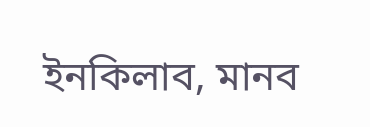ইনকিলাব, মানব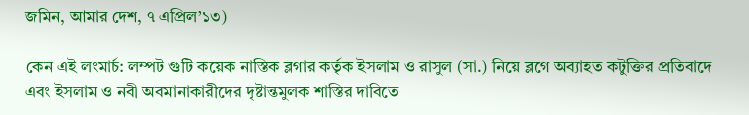জমিন, আমার দেশ, ৭ এপ্রিল’১৩)

কেন এই লংমার্চ: লম্পট গুটি কয়েক নাস্তিক ব্লগার কর্তৃক ইসলাম ও রাসুল (সা.) নিয়ে ব্লগে অব্যাহত কটুক্তির প্রতিবাদে এবং ইসলাম ও নবী অবমানাকারীদের দৃষ্টান্তমুলক শাস্তির দাবিতে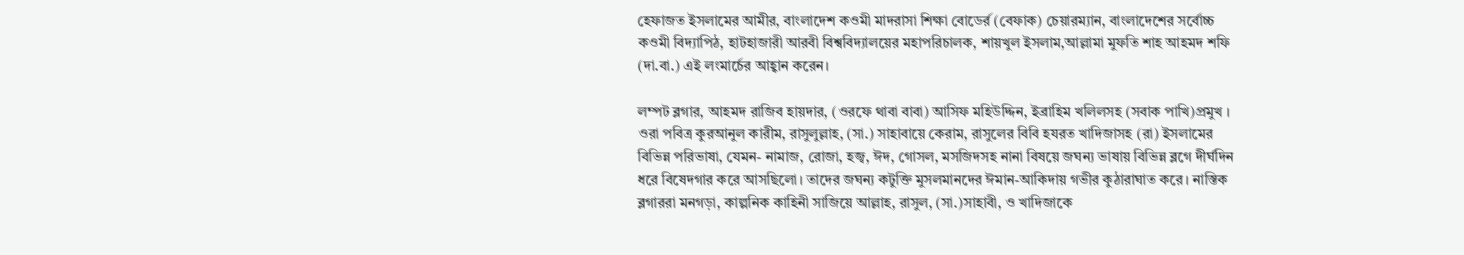হেফাজত ইসলামের আমীর, বাংলাদেশ কওমী মাদরাসা শিক্ষা বোডের্র (বেফাক) চেয়ারম্যান, বাংলাদেশের সর্বোচ্চ কওমী বিদ্যাপিঠ, হাটহাজারী আরবী বিশ্ববিদ্যালয়ের মহাপরিচালক, শায়খুল ইসলাম,আল্লামা মুফতি শাহ আহমদ শফি (দা.বা.) এই লংমার্চের আহ্বান করেন।

লম্পট ব্লগার, আহমদ রাজিব হায়দার, (ওরফে থাবা বাবা) আসিফ মহিউদ্দিন, ইব্রাহিম খলিলসহ (সবাক পাখি)প্রমুখ । ওরা পবিত্র কুরআনুল কারীম, রাসুলুল্লাহ, (সা.) সাহাবায়ে কেরাম, রাসুলের বিবি হযরত খাদিজাসহ (রা) ইসলামের বিভিন্ন পরিভাষা, যেমন- নামাজ, রোজা, হজ্ব, ঈদ, গোসল, মসজিদসহ নানা বিষয়ে জঘন্য ভাষায় বিভিন্ন ব্লগে দীর্ঘদিন ধরে বিষেদগার করে আসছিলো। তাদের জঘন্য কটুক্তি মুসলমানদের ঈমান-আকিদায় গভীর কুঠারাঘাত করে। নাস্তিক ব্লগাররা মনগড়া, কাল্পনিক কাহিনী সাজিয়ে আল্লাহ, রাসুল, (সা.)সাহাবী, ও খাদিজাকে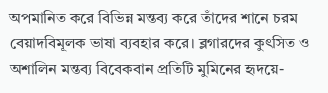অপমানিত করে বিভিন্ন মন্তব্য করে তাঁদের শানে চরম বেয়াদবিমূলক ভাষা ব্যবহার করে। ব্লগারদের কুৎসিত ও অশালিন মন্তব্য বিবেকবান প্রতিটি মুমিনের হৃদয়ে-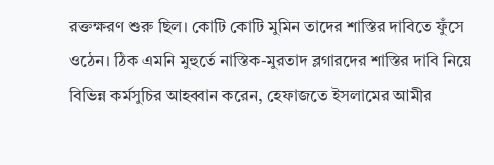রক্তক্ষরণ শুরু ছিল। কোটি কোটি মুমিন তাদের শাস্তির দাবিতে ফুঁসে ওঠেন। ঠিক এমনি মুহুর্তে নাস্তিক-মুরতাদ ব্লগারদের শাস্তির দাবি নিয়ে বিভিন্ন কর্মসুচির আহব্বান করেন, হেফাজতে ইসলামের আমীর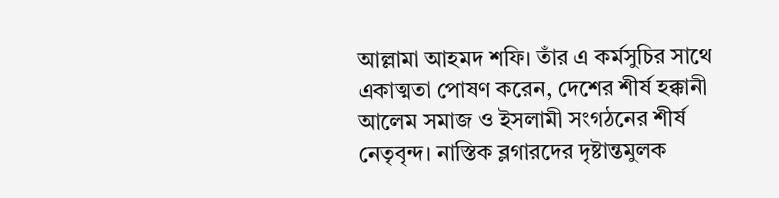আল্লামা আহমদ শফি। তাঁর এ কর্মসুচির সাথে একাত্মতা পোষণ করেন, দেশের শীর্ষ হক্কানী আলেম সমাজ ও ইসলামী সংগঠনের শীর্ষ নেতৃবৃন্দ। নাস্তিক ব্লগারদের দৃষ্টান্তমুলক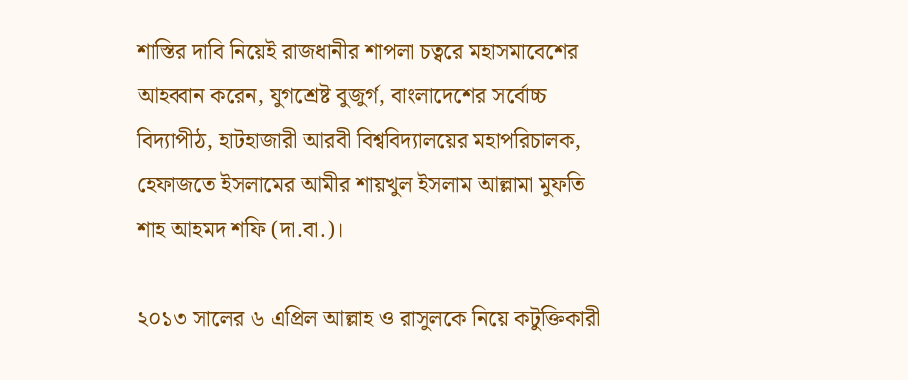শাস্তির দাবি নিয়েই রাজধানীর শাপলা চত্বরে মহাসমাবেশের আহব্বান করেন, যুগশ্রেষ্ট বুজুর্গ, বাংলাদেশের সর্বোচ্চ বিদ্যাপীঠ, হাটহাজারী আরবী বিশ্ববিদ্যালয়ের মহাপরিচালক, হেফাজতে ইসলামের আমীর শায়খুল ইসলাম আল্লামা মুফতি শাহ আহমদ শফি (দা.বা.)।

২০১৩ সালের ৬ এপ্রিল আল্লাহ ও রাসুলকে নিয়ে কটুক্তিকারী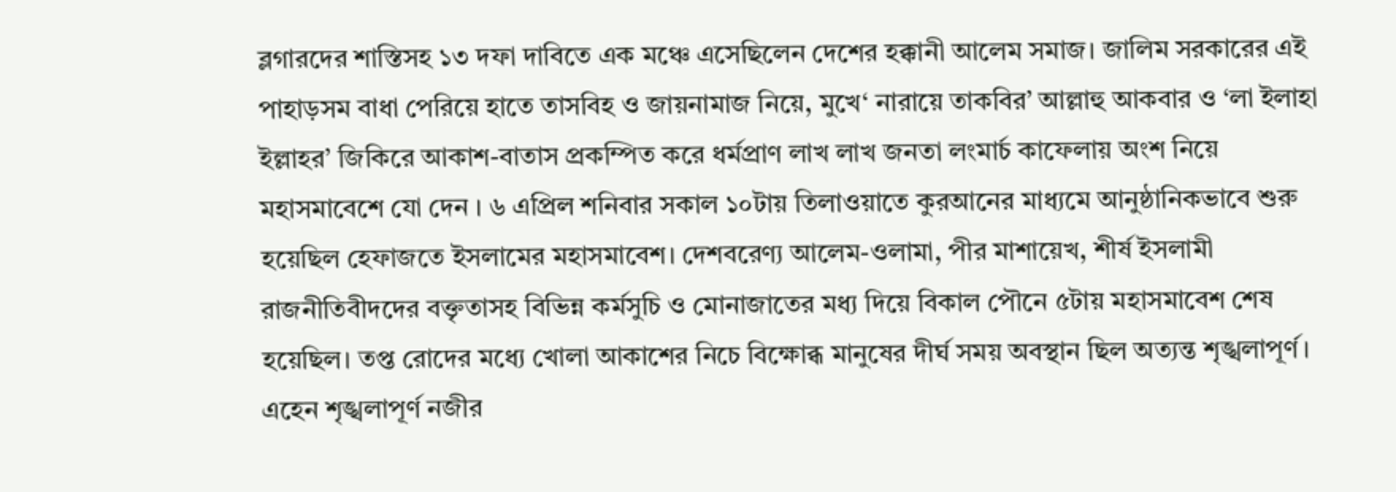ব্লগারদের শাস্তিসহ ১৩ দফা দাবিতে এক মঞ্চে এসেছিলেন দেশের হক্কানী আলেম সমাজ। জালিম সরকারের এই পাহাড়সম বাধা পেরিয়ে হাতে তাসবিহ ও জায়নামাজ নিয়ে, মুখে‘ নারায়ে তাকবির’ আল্লাহু আকবার ও ‘লা ইলাহা ইল্লাহর’ জিকিরে আকাশ-বাতাস প্রকম্পিত করে ধর্মপ্রাণ লাখ লাখ জনতা লংমার্চ কাফেলায় অংশ নিয়ে মহাসমাবেশে যো দেন । ৬ এপ্রিল শনিবার সকাল ১০টায় তিলাওয়াতে কুরআনের মাধ্যমে আনুষ্ঠানিকভাবে শুরু হয়েছিল হেফাজতে ইসলামের মহাসমাবেশ। দেশবরেণ্য আলেম-ওলামা, পীর মাশায়েখ, শীর্ষ ইসলামী রাজনীতিবীদদের বক্তৃতাসহ বিভিন্ন কর্মসুচি ও মোনাজাতের মধ্য দিয়ে বিকাল পৌনে ৫টায় মহাসমাবেশ শেষ হয়েছিল। তপ্ত রোদের মধ্যে খোলা আকাশের নিচে বিক্ষোব্ধ মানুষের দীর্ঘ সময় অবস্থান ছিল অত্যন্ত শৃঙ্খলাপূর্ণ। এহেন শৃঙ্খলাপূর্ণ নজীর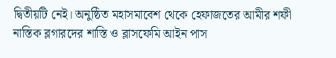দ্বিতীয়টি নেই। অনুষ্ঠিত মহাসমাবেশ থেকে হেফাজতের আমীর শফী নাস্তিক ব্লগারদের শাস্তি ও ব্লাসফেমি আইন পাস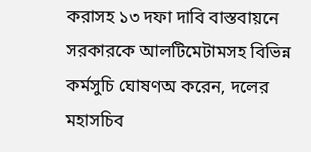করাসহ ১৩ দফা দাবি বাস্তবায়নে সরকারকে আলটিমেটামসহ বিভিন্ন কর্মসুচি ঘোষণঅ করেন, দলের মহাসচিব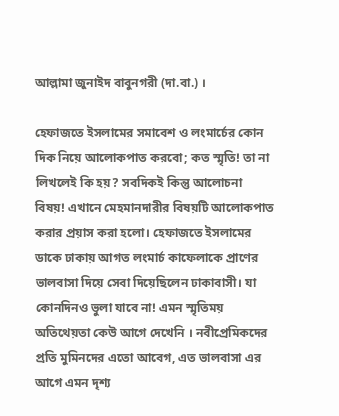আল্লামা জুনাইদ বাবুনগরী (দা.বা.) ।

হেফাজতে ইসলামের সমাবেশ ও লংমার্চের কোন দিক নিয়ে আলোকপাত করবো; কত স্মৃতি! তা না লিখলেই কি হয়? সবদিকই কিন্তু আলোচনা বিষয়! এখানে মেহমানদারীর বিষয়টি আলোকপাত করার প্রয়াস করা হলো। হেফাজতে ইসলামের ডাকে ঢাকায় আগত লংমার্চ কাফেলাকে প্রাণের ভালবাসা দিয়ে সেবা দিয়েছিলেন ঢাকাবাসী। যা কোনদিনও ভুলা যাবে না! এমন স্মৃতিময় অতিথেয়তা কেউ আগে দেখেনি । নবীপ্রেমিকদের প্রতি মুমিনদের এতো আবেগ, এত ভালবাসা এর আগে এমন দৃশ্য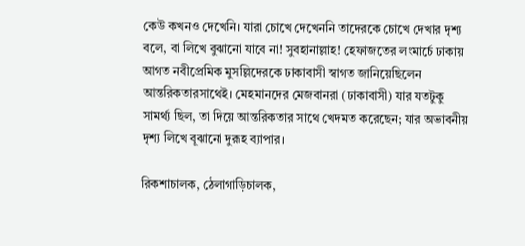কেউ কখনও দেখেনি। যারা চোখে দেখেননি তাদেরকে চোখে দেখার দৃশ্য বলে, বা লিখে বুঝানো যাবে না! সুবহানাল্লাহ! হেফাজতের লংমার্চে ঢাকায় আগত নবীপ্রেমিক মুসল্লিদেরকে ঢাকাবাসী স্বাগত জানিয়েছিলেন আন্তরিকতারসাথেই। মেহমানদের মেজবানরা (ঢাকাবাসী) যার যতটুকু সামর্থ্য ছিল, তা দিয়ে আন্তরিকতার সাথে খেদমত করেছেন; যার অভাবনীয় দৃশ্য লিখে বূঝানো দুরূহ ব্যাপার।

রিকশাচালক, ঠেলাগাড়িচালক,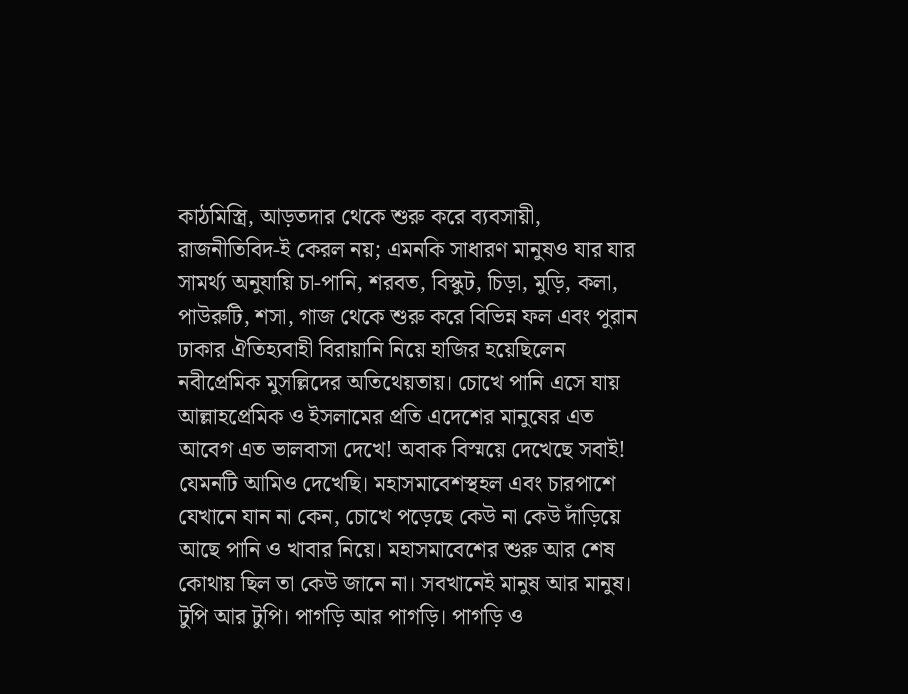কাঠমিস্ত্রি, আড়তদার থেকে শুরু করে ব্যবসায়ী, রাজনীতিবিদ-ই কেরল নয়; এমনকি সাধারণ মানুষও যার যার সামর্থ্য অনুযায়ি চা-পানি, শরবত, বিস্কুট, চিড়া, মুড়ি, কলা, পাউরুটি, শসা, গাজ থেকে শুরু করে বিভিন্ন ফল এবং পুরান ঢাকার ঐতিহ্যবাহী বিরায়ানি নিয়ে হাজির হয়েছিলেন নবীপ্রেমিক মুসল্লিদের অতিথেয়তায়। চোখে পানি এসে যায় আল্লাহপ্রেমিক ও ইসলামের প্রতি এদেশের মানুষের এত আবেগ এত ভালবাসা দেখে! অবাক বিস্ময়ে দেখেছে সবাই! যেমনটি আমিও দেখেছি। মহাসমাবেশস্থহল এবং চারপাশে যেখানে যান না কেন, চোখে পড়েছে কেউ না কেউ দাঁড়িয়ে আছে পানি ও খাবার নিয়ে। মহাসমাবেশের শুরু আর শেষ কোথায় ছিল তা কেউ জানে না। সবখানেই মানুষ আর মানুষ। টুপি আর টুপি। পাগড়ি আর পাগড়ি। পাগড়ি ও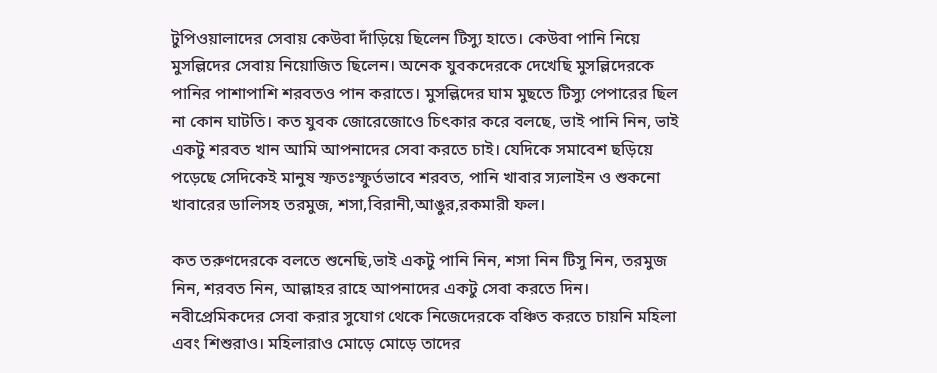টুপিওয়ালাদের সেবায় কেউবা দাঁড়িয়ে ছিলেন টিস্যু হাতে। কেউবা পানি নিয়ে মুসল্লিদের সেবায় নিয়োজিত ছিলেন। অনেক যুবকদেরকে দেখেছি মুসল্লিদেরকে পানির পাশাপাশি শরবতও পান করাতে। মুসল্লিদের ঘাম মুছতে টিস্যু পেপারের ছিল না কোন ঘাটতি। কত যুবক জোরেজোওে চিৎকার করে বলছে, ভাই পানি নিন, ভাই একটু শরবত খান আমি আপনাদের সেবা করতে চাই। যেদিকে সমাবেশ ছড়িয়ে পড়েছে সেদিকেই মানুষ স্ফতঃস্ফুর্তভাবে শরবত, পানি খাবার স্যলাইন ও শুকনো খাবারের ডালিসহ তরমুজ, শসা,বিরানী,আঙুর,রকমারী ফল।

কত তরুণদেরকে বলতে শুনেছি,ভাই একটু পানি নিন, শসা নিন টিসু নিন, তরমুজ নিন, শরবত নিন, আল্লাহর রাহে আপনাদের একটু সেবা করতে দিন। নবীপ্রেমিকদের সেবা করার সুযোগ থেকে নিজেদেরকে বঞ্চিত করতে চায়নি মহিলা এবং শিশুরাও। মহিলারাও মোড়ে মোড়ে তাদের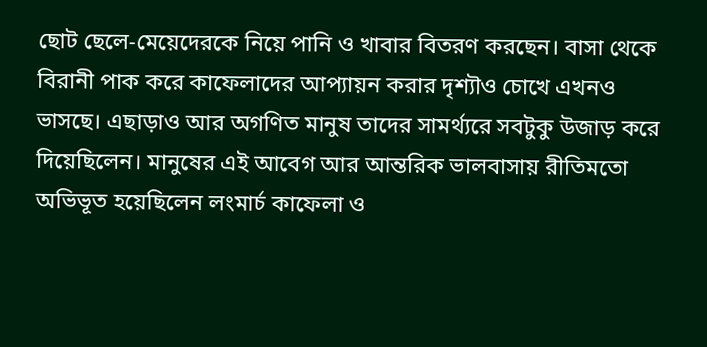ছোট ছেলে-মেয়েদেরকে নিয়ে পানি ও খাবার বিতরণ করছেন। বাসা থেকে বিরানী পাক করে কাফেলাদের আপ্যায়ন করার দৃশ্যৗও চোখে এখনও ভাসছে। এছাড়াও আর অগণিত মানুষ তাদের সামর্থ্যরে সবটুকু উজাড় করে দিয়েছিলেন। মানুষের এই আবেগ আর আন্তরিক ভালবাসায় রীতিমতো অভিভূত হয়েছিলেন লংমার্চ কাফেলা ও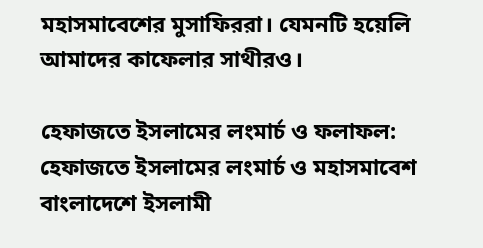মহাসমাবেশের মুসাফিররা। যেমনটি হয়েলি আমাদের কাফেলার সাথীরও।

হেফাজতে ইসলামের লংমার্চ ও ফলাফল:
হেফাজতে ইসলামের লংমার্চ ও মহাসমাবেশ বাংলাদেশে ইসলামী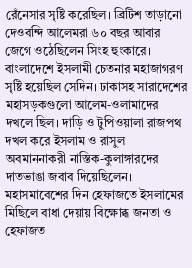রেঁনেসার সৃষ্টি করেছিল। ব্রিটিশ তাড়ানো দেওবন্দি আলেমরা ৬০ বছর আবার জেগে ওঠেছিলেন সিংহ হুংকারে। বাংলাদেশে ইসলামী চেতনার মহাজাগরণ সৃষ্টি হয়েছিল সেদিন। ঢাকাসহ সারাদেশের মহাসড়কগুলো আলেম-ওলামাদের দখলে ছিল। দাড়ি ও টুপিওয়ালা রাজপথ দখল করে ইসলাম ও রাসুল অবমাননাকরী নাস্তিক-কুলাঙ্গারদের দাতভাঙা জবাব দিয়েছিলেন। মহাসমাবেশের দিন হেফাজতে ইসলামের মিছিলে বাধা দেয়ায় বিক্ষোব্ধ জনতা ও হেফাজত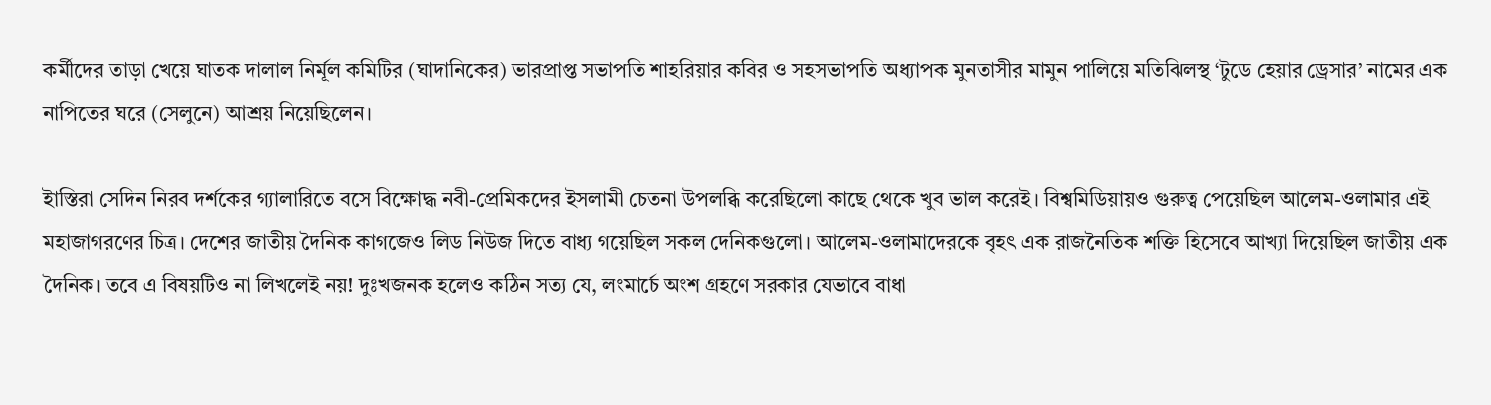কর্মীদের তাড়া খেয়ে ঘাতক দালাল নির্মূল কমিটির (ঘাদানিকের) ভারপ্রাপ্ত সভাপতি শাহরিয়ার কবির ও সহসভাপতি অধ্যাপক মুনতাসীর মামুন পালিয়ে মতিঝিলস্থ ‘টুডে হেয়ার ড্রেসার’ নামের এক নাপিতের ঘরে (সেলুনে) আশ্রয় নিয়েছিলেন।

ইাস্তিরা সেদিন নিরব দর্শকের গ্যালারিতে বসে বিক্ষোদ্ধ নবী-প্রেমিকদের ইসলামী চেতনা উপলব্ধি করেছিলো কাছে থেকে খুব ভাল করেই। বিশ্বমিডিয়ায়ও গুরুত্ব পেয়েছিল আলেম-ওলামার এই মহাজাগরণের চিত্র। দেশের জাতীয় দৈনিক কাগজেও লিড নিউজ দিতে বাধ্য গয়েছিল সকল দেনিকগুলো। আলেম-ওলামাদেরকে বৃহৎ এক রাজনৈতিক শক্তি হিসেবে আখ্যা দিয়েছিল জাতীয় এক দৈনিক। তবে এ বিষয়টিও না লিখলেই নয়! দুঃখজনক হলেও কঠিন সত্য যে, লংমার্চে অংশ গ্রহণে সরকার যেভাবে বাধা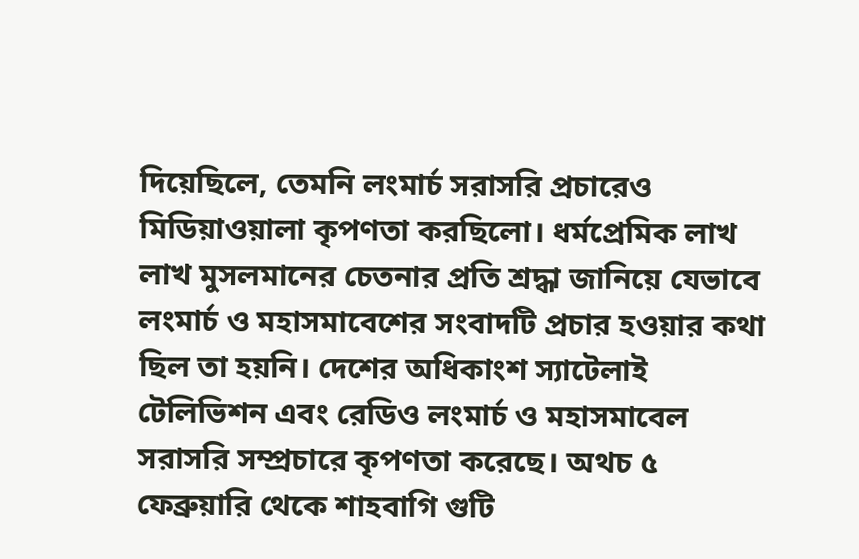দিয়েছিলে, তেমনি লংমার্চ সরাসরি প্রচারেও মিডিয়াওয়ালা কৃপণতা করছিলো। ধর্মপ্রেমিক লাখ লাখ মুসলমানের চেতনার প্রতি শ্রদ্ধা জানিয়ে যেভাবে লংমার্চ ও মহাসমাবেশের সংবাদটি প্রচার হওয়ার কথা ছিল তা হয়নি। দেশের অধিকাংশ স্যাটেলাই টেলিভিশন এবং রেডিও লংমার্চ ও মহাসমাবেল সরাসরি সম্প্রচারে কৃপণতা করেছে। অথচ ৫ ফেব্রুয়ারি থেকে শাহবাগি গুটি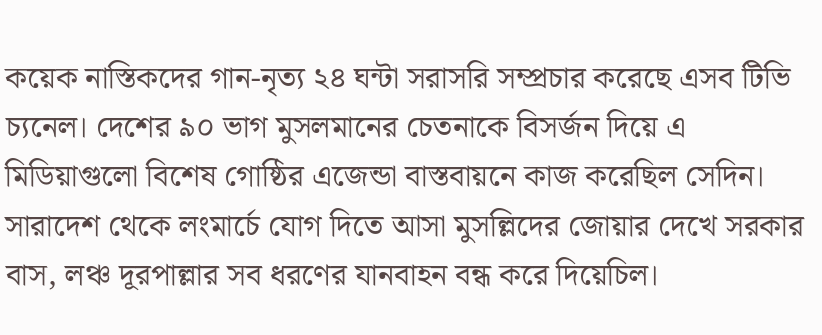কয়েক নাস্তিকদের গান-নৃত্য ২৪ ঘন্টা সরাসরি সম্প্রচার করেছে এসব টিভি চ্যনেল। দেশের ৯০ ভাগ মুসলমানের চেতনাকে বিসর্জন দিয়ে এ মিডিয়াগুলো বিশেষ গোষ্ঠির এজেন্ডা বাস্তবায়নে কাজ করেছিল সেদিন। সারাদেশ থেকে লংমার্চে যোগ দিতে আসা মুসল্লিদের জোয়ার দেখে সরকার বাস, লঞ্চ দূরপাল্লার সব ধরণের যানবাহন বন্ধ করে দিয়েচিল।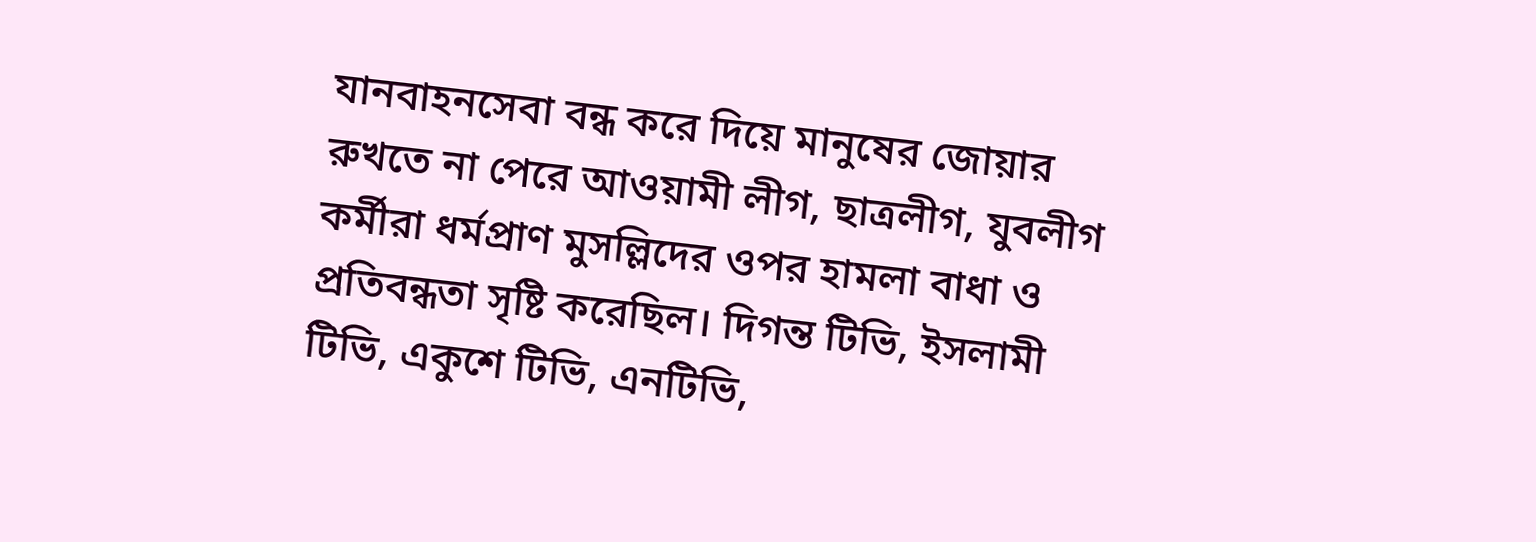যানবাহনসেবা বন্ধ করে দিয়ে মানুষের জোয়ার রুখতে না পেরে আওয়ামী লীগ, ছাত্রলীগ, যুবলীগ কর্মীরা ধর্মপ্রাণ মুসল্লিদের ওপর হামলা বাধা ও প্রতিবন্ধতা সৃষ্টি করেছিল। দিগন্ত টিভি, ইসলামী টিভি, একুশে টিভি, এনটিভি,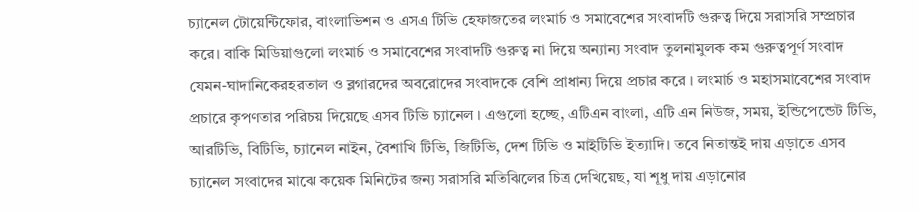চ্যানেল টোয়েন্টিফোর, বাংলাভিশন ও এসএ টিভি হেফাজতের লংমার্চ ও সমাবেশের সংবাদটি গুরুত্ব দিয়ে সরাসরি সম্প্রচার করে। বাকি মিডিয়াগুলো লংমার্চ ও সমাবেশের সংবাদটি গুরুত্ব না দিয়ে অন্যান্য সংবাদ তুলনামুলক কম গুরুত্বপূর্ণ সংবাদ যেমন-ঘাদানিকেরহরতাল ও ব্লগারদের অবরোদের সংবাদকে বেশি প্রাধান্য দিয়ে প্রচার করে । লংমার্চ ও মহাসমাবেশের সংবাদ প্রচারে কৃপণতার পরিচয় দিয়েছে এসব টিভি চ্যানেল । এগুলো হচ্ছে, এটিএন বাংলা, এটি এন নিউজ, সময়, ইন্ডিপেন্ডেট টিভি, আরটিভি, বিটিভি, চ্যানেল নাইন, বৈশাখি টিভি, জিটিভি, দেশ টিভি ও মাইটিভি ইত্যাদি। তবে নিতান্তই দায় এড়াতে এসব চ্যানেল সংবাদের মাঝে কয়েক মিনিটের জন্য সরাসরি মতিঝিলের চিত্র দেখিয়েছ, যা শূধু দায় এড়ানোর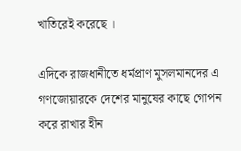খাতিরেই করেছে ।

এদিকে রাজধানীতে ধর্মপ্রাণ মুসলমানদের এ গণজোয়ারকে দেশের মানুষের কাছে গোপন করে রাখার হীন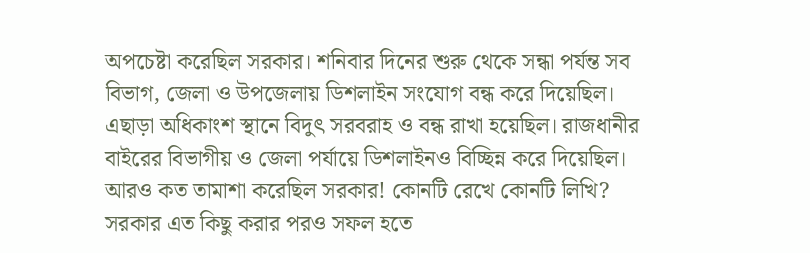অপচেষ্টা করেছিল সরকার। শনিবার দিনের শুরু থেকে সন্ধা পর্যন্ত সব বিভাগ, জেলা ও উপজেলায় ডিশলাইন সংযোগ বন্ধ করে দিয়েছিল। এছাড়া অধিকাংশ স্থানে বিদুৎ সরবরাহ ও বন্ধ রাখা হয়েছিল। রাজধানীর বাইরের বিভাগীয় ও জেলা পর্যায়ে ডিশলাইনও বিচ্ছিন্ন করে দিয়েছিল। আরও কত তামাশা করেছিল সরকার! কোনটি রেখে কোনটি লিখি? সরকার এত কিছু করার পরও সফল হতে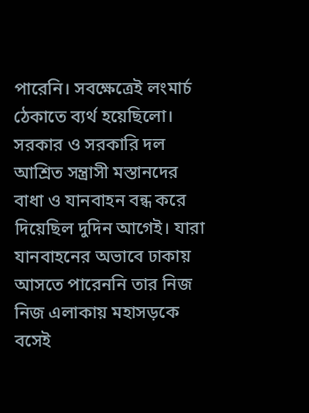পারেনি। সবক্ষেত্রেই লংমার্চ ঠেকাতে ব্যর্থ হয়েছিলো। সরকার ও সরকারি দল আশ্রিত সন্ত্রাসী মস্তানদের বাধা ও যানবাহন বন্ধ করে দিয়েছিল দুদিন আগেই। যারা যানবাহনের অভাবে ঢাকায় আসতে পারেননি তার নিজ নিজ এলাকায় মহাসড়কে বসেই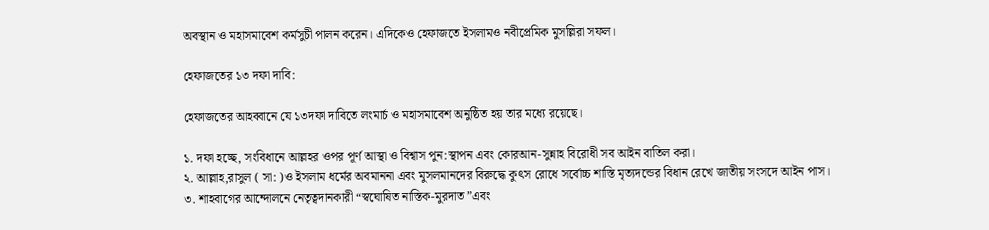অবস্থান ও মহাসমাবেশ কর্মসুচী পালন করেন। এদিকেও হেফাজতে ইসলামও নবীপ্রেমিক মুসল্লিরা সফল।

হেফাজতের ১৩ দফা দাবি:

হেফাজতের আহব্বানে যে ১৩দফা দাবিতে লংমার্চ ও মহাসমাবেশ অনুষ্ঠিত হয় তার মধ্যে রয়েছে।

১. দফা হচ্ছে, সংবিধানে আল্লহর ওপর পূর্ণ আস্থা ও বিশ্বাস পুন:স্থাপন এবং কোরআন-সুন্নাহ বিরোধী সব আইন বাতিল করা।
২. আল্লাহ,রাসুল ( সা: )ও ইসলাম ধর্মের অবমাননা এবং মুসলমানদের বিরুদ্ধে কুৎস রোধে সর্বোচ্চ শাস্তি মৃত্যদন্ডের বিধান রেখে জাতীয় সংসদে আইন পাস।
৩. শাহবাগের আন্দোলনে নেতৃত্বদানকারী “স্বঘোষিত নাস্তিক-মুরদাত ”এবং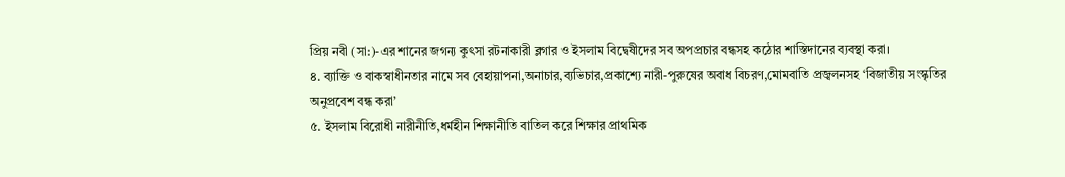প্রিয় নবী (সা:)-এর শানের জগন্য কুৎসা রটনাকারী ব্লগার ও ইসলাম বিদ্বেষীদের সব অপপ্রচার বন্ধসহ কঠোর শাস্তিদানের ব্যবস্থা করা।
৪. ব্যাক্তি ও বাকস্বাধীনতার নামে সব বেহায়াপনা,অনাচার,ব্যভিচার,প্রকাশ্যে নারী-পুরুষের অবাধ বিচরণ,মোমবাতি প্রজ্বলনসহ ‘বিজাতীয় সংস্কৃতির অনুপ্রবেশ বন্ধ করা’
৫. ইসলাম বিরোধী নারীনীতি,ধর্মহীন শিক্ষানীতি বাতিল করে শিক্ষার প্রাথমিক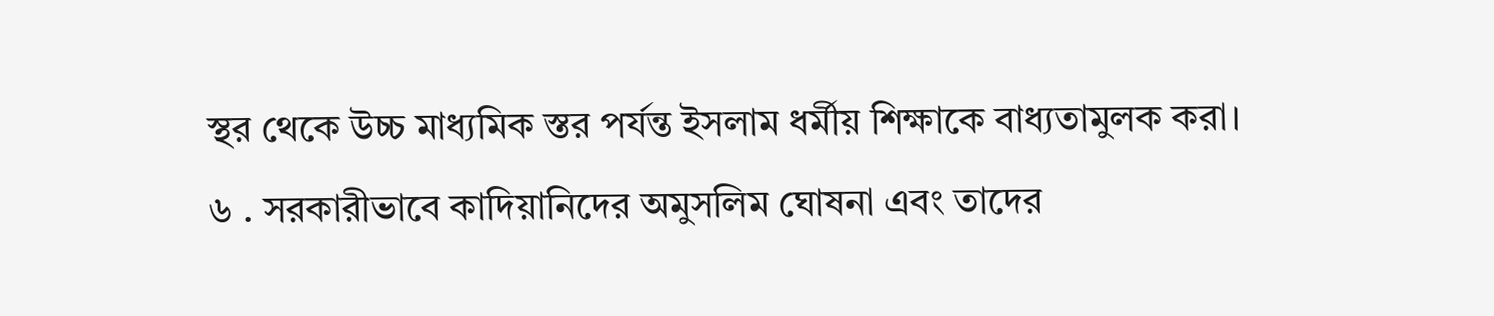স্থর থেকে উচ্চ মাধ্যমিক স্তর পর্যন্ত ইসলাম ধর্মীয় শিক্ষাকে বাধ্যতামুলক করা।
৬ . সরকারীভাবে কাদিয়ানিদের অমুসলিম ঘোষনা এবং তাদের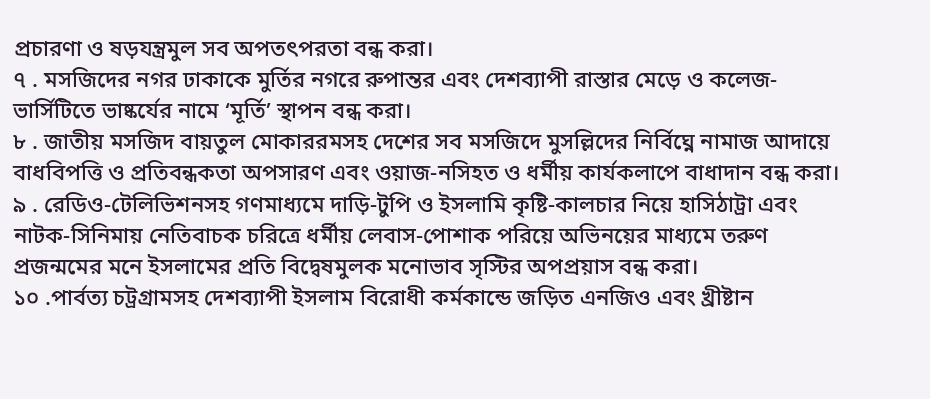প্রচারণা ও ষড়যন্ত্রমুল সব অপতৎপরতা বন্ধ করা।
৭ . মসজিদের নগর ঢাকাকে মুর্তির নগরে রুপান্তর এবং দেশব্যাপী রাস্তার মেড়ে ও কলেজ-ভার্সিটিতে ভাষ্কর্যের নামে ‘মূর্তি’ স্থাপন বন্ধ করা।
৮ . জাতীয় মসজিদ বায়তুল মোকাররমসহ দেশের সব মসজিদে মুসল্লিদের নির্বিঘ্নে নামাজ আদায়ে বাধবিপত্তি ও প্রতিবন্ধকতা অপসারণ এবং ওয়াজ-নসিহত ও ধর্মীয় কার্যকলাপে বাধাদান বন্ধ করা।
৯ . রেডিও-টেলিভিশনসহ গণমাধ্যমে দাড়ি-টুপি ও ইসলামি কৃষ্টি-কালচার নিয়ে হাসিঠাট্রা এবং নাটক-সিনিমায় নেতিবাচক চরিত্রে ধর্মীয় লেবাস-পোশাক পরিয়ে অভিনয়ের মাধ্যমে তরুণ প্রজন্মমের মনে ইসলামের প্রতি বিদ্বেষমুলক মনোভাব সৃস্টির অপপ্রয়াস বন্ধ করা।
১০ .পার্বত্য চট্রগ্রামসহ দেশব্যাপী ইসলাম বিরোধী কর্মকান্ডে জড়িত এনজিও এবং খ্রীষ্টান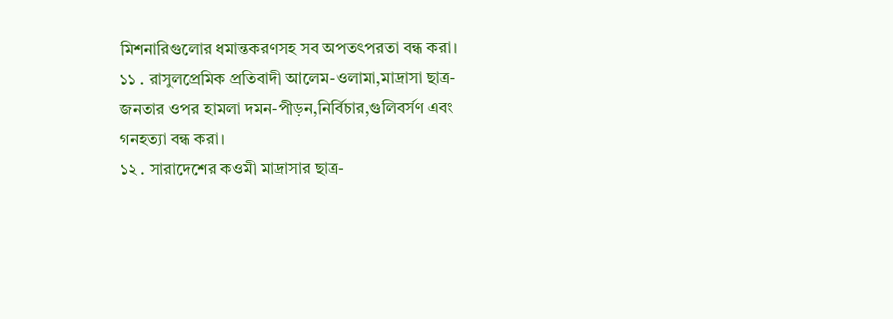মিশনারিগুলোর ধমান্তকরণসহ সব অপতৎপরতা বন্ধ করা।
১১ . রাসুলপ্রেমিক প্রতিবাদী আলেম-ওলামা,মাদ্রাসা ছাত্র-জনতার ওপর হামলা দমন-পীড়ন,নির্বিচার,গুলিবর্সণ এবং গনহত্যা বন্ধ করা।
১২ . সারাদেশের কওমী মাদ্রাসার ছাত্র-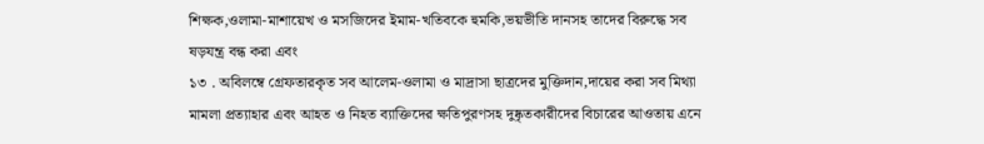শিক্ষক,ওলামা-মাশায়েখ ও মসজিদের ইমাম-খতিবকে হুমকি,ভয়ভীতি দানসহ তাদের বিরুদ্ধে সব ষড়যন্ত্র বন্ধ করা এবং
১৩ . অবিলম্বে গ্রেফতারকৃত সব আলেম-ওলামা ও মাদ্রাসা ছাত্রদের মুক্তিদান,দায়ের করা সব মিথ্যা মামলা প্রত্যাহার এবং আহত ও নিহত ব্যাক্তিদের ক্ষতিপুরণসহ দুষ্কৃতকারীদের বিচারের আওতায় এনে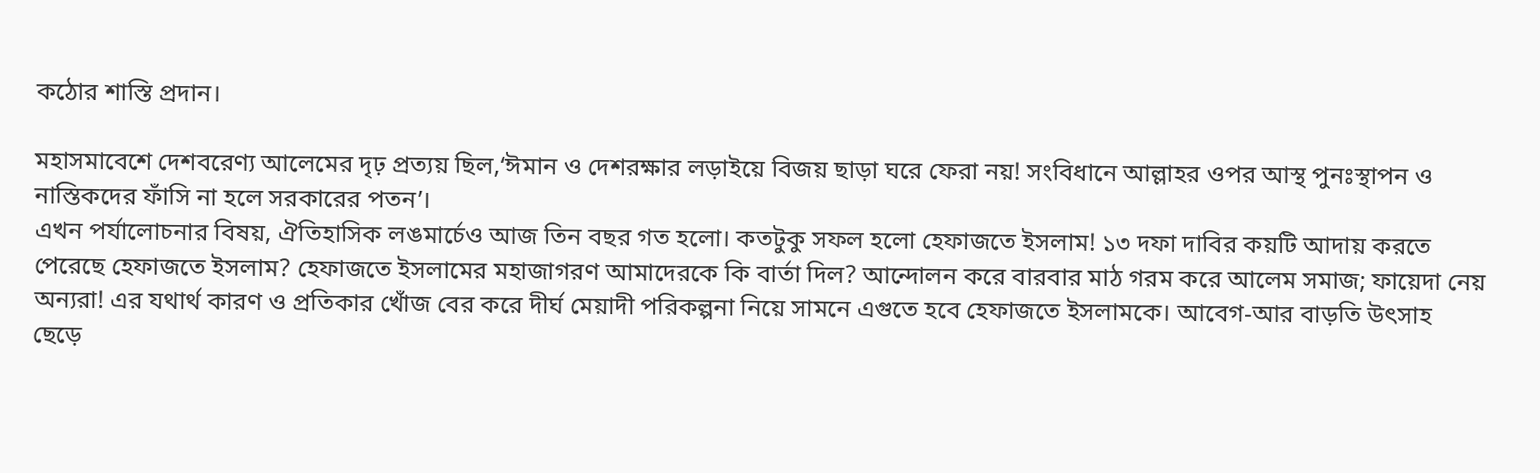কঠোর শাস্তি প্রদান।

মহাসমাবেশে দেশবরেণ্য আলেমের দৃঢ় প্রত্যয় ছিল,‘ঈমান ও দেশরক্ষার লড়াইয়ে বিজয় ছাড়া ঘরে ফেরা নয়! সংবিধানে আল্লাহর ওপর আস্থ পুনঃস্থাপন ও নাস্তিকদের ফাঁসি না হলে সরকারের পতন’।
এখন পর্যালোচনার বিষয়, ঐতিহাসিক লঙমার্চেও আজ তিন বছর গত হলো। কতটুকু সফল হলো হেফাজতে ইসলাম! ১৩ দফা দাবির কয়টি আদায় করতে পেরেছে হেফাজতে ইসলাম? হেফাজতে ইসলামের মহাজাগরণ আমাদেরকে কি বার্তা দিল? আন্দোলন করে বারবার মাঠ গরম করে আলেম সমাজ; ফায়েদা নেয় অন্যরা! এর যথার্থ কারণ ও প্রতিকার খোঁজ বের করে দীর্ঘ মেয়াদী পরিকল্পনা নিয়ে সামনে এগুতে হবে হেফাজতে ইসলামকে। আবেগ-আর বাড়তি উৎসাহ ছেড়ে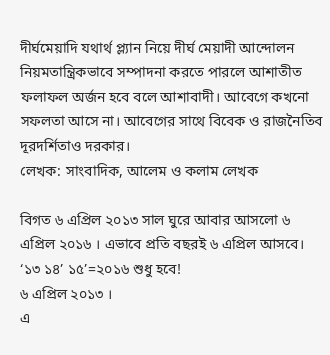দীর্ঘমেয়াদি যথার্থ প্ল্যান নিয়ে দীর্ঘ মেয়াদী আন্দোলন নিয়মতান্ত্রিকভাবে সম্পাদনা করতে পারলে আশাতীত ফলাফল অর্জন হবে বলে আশাবাদী। আবেগে কখনো সফলতা আসে না। আবেগের সাথে বিবেক ও রাজনৈতিব দূরদর্শিতাও দরকার।
লেখক: সাংবাদিক, আলেম ও কলাম লেখক

বিগত ৬ এপ্রিল ২০১৩ সাল ঘুরে আবার আসলো ৬ এপ্রিল ২০১৬ । এভাবে প্রতি বছরই ৬ এপ্রিল আসবে। ‘১৩ ১৪’ ১৫’=২০১৬ শুধু হবে!
৬ এপ্রিল ২০১৩ ।
এ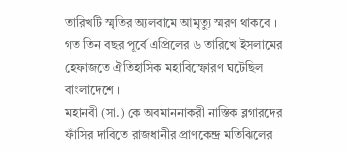তারিখটি স্মৃতির অ্যলবামে আমৃত্যু স্মরণ থাকবে ।
গত তিন বছর পূর্বে এপ্রিলের ৬ তারিখে ইসলামের হেফাজতে ঐতিহাসিক মহাবিস্ফোরণ ঘটেছিল বাংলাদেশে ।
মহানবী (সা.) কে অবমাননাকরী নাস্তিক ব্লগারদের ফাঁসির দাবিতে রাজধানীর প্রাণকেন্দ্র মতিঝিলের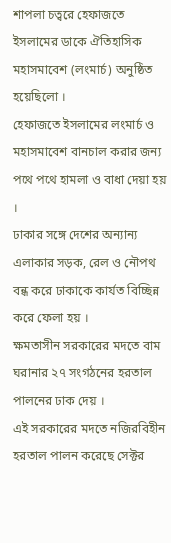শাপলা চত্বরে হেফাজতে ইসলামের ডাকে ঐতিহাসিক মহাসমাবেশ (লংমার্চ) অনুষ্ঠিত হয়েছিলো ।
হেফাজতে ইসলামের লংমার্চ ও মহাসমাবেশ বানচাল করার জন্য পথে পথে হামলা ও বাধা দেয়া হয় ।
ঢাকার সঙ্গে দেশের অন্যান্য এলাকার সড়ক, রেল ও নৌপথ বন্ধ করে ঢাকাকে কার্যত বিচ্ছিন্ন করে ফেলা হয় ।
ক্ষমতাসীন সরকারের মদতে বাম ঘরানার ২৭ সংগঠনের হরতাল পালনের ঢাক দেয় ।
এই সরকারের মদতে নজিরবিহীন হরতাল পালন করেছে সেক্টর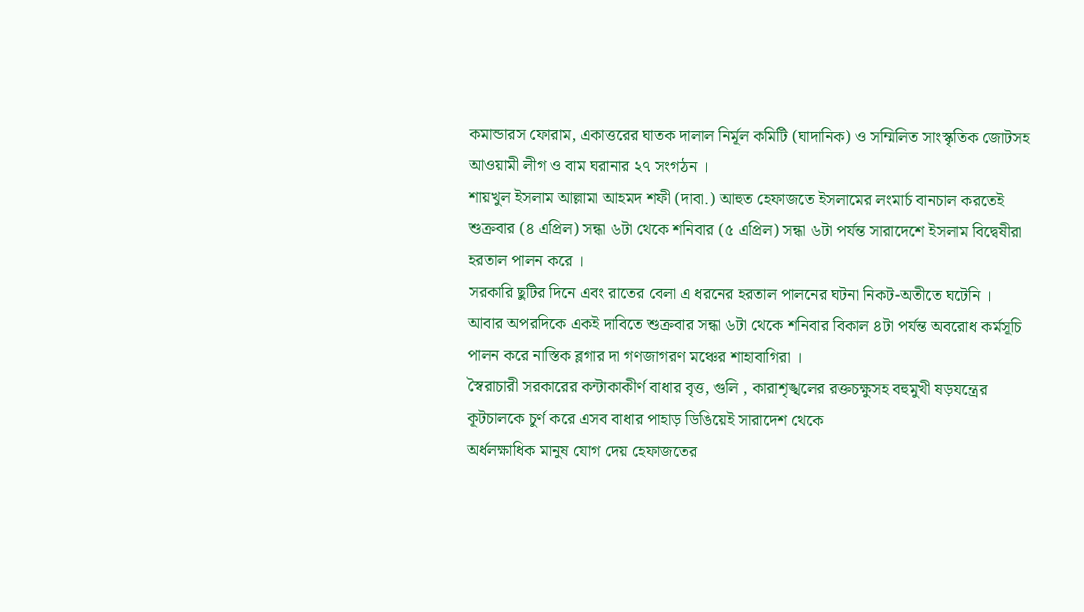কমান্ডারস ফোরাম, একাত্তরের ঘাতক দালাল নির্মূল কমিটি (ঘাদানিক) ও সম্মিলিত সাংস্কৃতিক জোটসহ আওয়ামী লীগ ও বাম ঘরানার ২৭ সংগঠন ।
শায়খুল ইসলাম আল্লামা আহমদ শফী (দাবা.) আহুত হেফাজতে ইসলামের লংমার্চ বানচাল করতেই শুক্রবার (৪ এপ্রিল) সন্ধা ৬টা থেকে শনিবার (৫ এপ্রিল) সন্ধা ৬টা পর্যন্ত সারাদেশে ইসলাম বিদ্বেষীরা হরতাল পালন করে ।
সরকারি ছুটির দিনে এবং রাতের বেলা এ ধরনের হরতাল পালনের ঘটনা নিকট-অতীতে ঘটেনি ।
আবার অপরদিকে একই দাবিতে শুক্রবার সন্ধা ৬টা থেকে শনিবার বিকাল ৪টা পর্যন্ত অবরোধ কর্মসূচি পালন করে নাস্তিক ব্লগার দা গণজাগরণ মঞ্চের শাহাবাগিরা ।
স্বৈরাচারী সরকারের কন্টাকাকীর্ণ বাধার বৃত্ত, গুলি , কারাশৃঙ্খলের রক্তচক্ষুসহ বহুমুখী ষড়যন্ত্রের কূটচালকে চুর্ণ করে এসব বাধার পাহাড় ডিঙিয়েই সারাদেশ থেকে
অর্ধলক্ষাধিক মানুষ যোগ দেয় হেফাজতের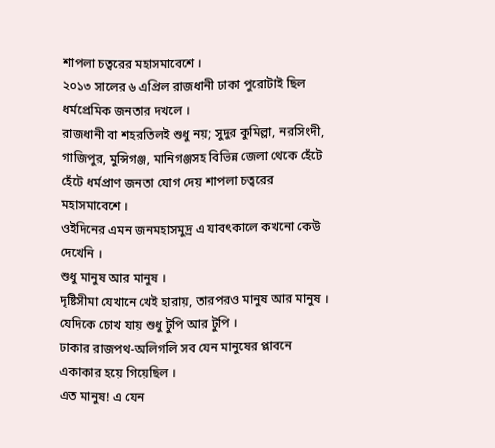শাপলা চত্বরের মহাসমাবেশে ।
২০১৩ সালের ৬ এপ্রিল রাজধানী ঢাকা পুরোটাই ছিল ধর্মপ্রেমিক জনতার দখলে ।
রাজধানী বা শহরতিলই শুধু নয়; সুদুর কুমিল্লা, নরসিংদী, গাজিপুর, মুন্সিগঞ্জ, মানিগঞ্জসহ বিভিন্ন জেলা থেকে হেঁটে হেঁটে ধর্মপ্রাণ জনতা যোগ দেয় শাপলা চত্বরের মহাসমাবেশে ।
ওইদিনের এমন জনমহাসমুদ্র এ যাবৎকালে কখনো কেউ দেখেনি ।
শুধু মানুষ আর মানুষ ।
দৃষ্টিসীমা যেখানে খেই হারায়, তারপরও মানুষ আর মানুষ ।
যেদিকে চোখ যায় শুধু টুপি আর টুপি ।
ঢাকার রাজপথ-অলিগলি সব যেন মানুষের প্লাবনে একাকার হয়ে গিয়েছিল ।
এত মানুষ! এ যেন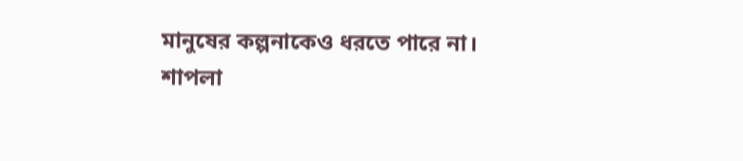মানুষের কল্পনাকেও ধরতে পারে না।
শাপলা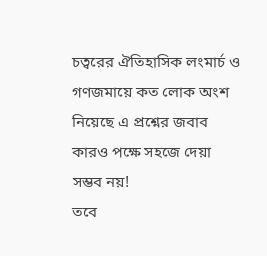চত্বরের ঐতিহাসিক লংমার্চ ও গণজমায়ে কত লোক অংশ নিয়েছে এ প্রশ্নের জবাব কারও পক্ষে সহজে দেয়া সম্ভব নয়!
তবে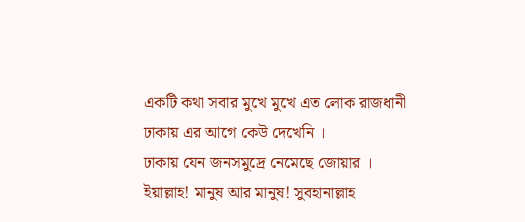একটি কথা সবার মুখে মুখে এত লোক রাজধানী ঢাকায় এর আগে কেউ দেখেনি ।
ঢাকায় যেন জনসমুদ্রে নেমেছে জোয়ার ।
ইয়াল্লাহ! মানুষ আর মানুষ! সুবহানাল্লাহ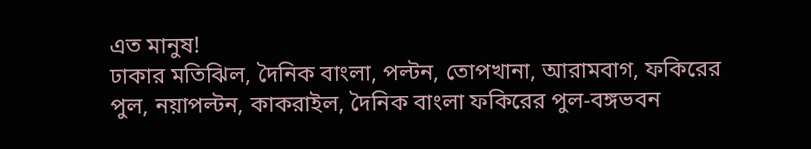এত মানুষ!
ঢাকার মতিঝিল, দৈনিক বাংলা, পল্টন, তোপখানা, আরামবাগ, ফকিরের পুল, নয়াপল্টন, কাকরাইল, দৈনিক বাংলা ফকিরের পুল-বঙ্গভবন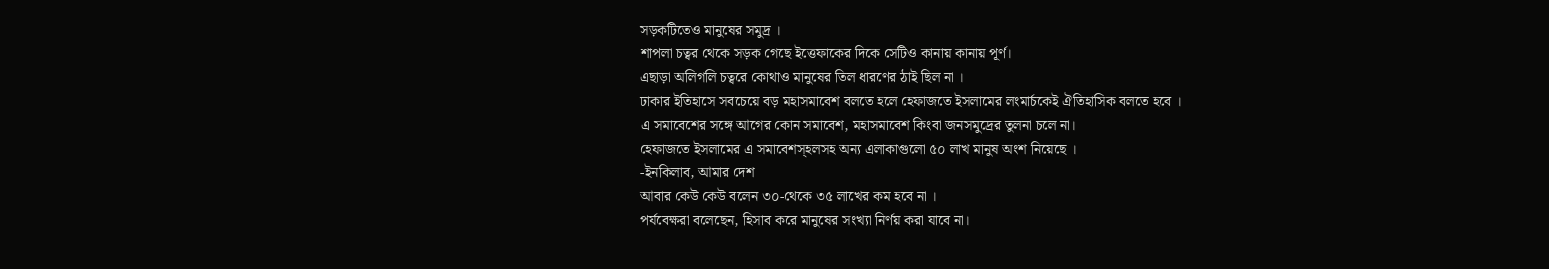সড়কটিতেও মানুষের সমুদ্র ।
শাপলা চত্বর থেকে সড়ক গেছে ইত্তেফাকের দিকে সেটিও কানায় কানায় পূর্ণ।
এছাড়া অলিগলি চত্বরে কোথাও মানুষের তিল ধারণের ঠাই ছিল না ।
ঢাকার ইতিহাসে সবচেয়ে বড় মহাসমাবেশ বলতে হলে হেফাজতে ইসলামের লংমার্চকেই ঐতিহাসিক বলতে হবে ।
এ সমাবেশের সঙ্গে আগের কোন সমাবেশ, মহাসমাবেশ কিংবা জনসমুদ্রের তুলনা চলে না।
হেফাজতে ইসলামের এ সমাবেশস্হলসহ অন্য এলাকাগুলো ৫০ লাখ মানুষ অংশ নিয়েছে ।
-ইনকিলাব, আমার দেশ
আবার কেউ কেউ বলেন ৩০-থেকে ৩৫ লাখের কম হবে না ।
পর্যবেক্ষরা বলেছেন, হিসাব করে মানুষের সংখ্যা নির্ণয় করা যাবে না।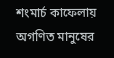শংমার্চ কাফেলায় অগণিত মানুষের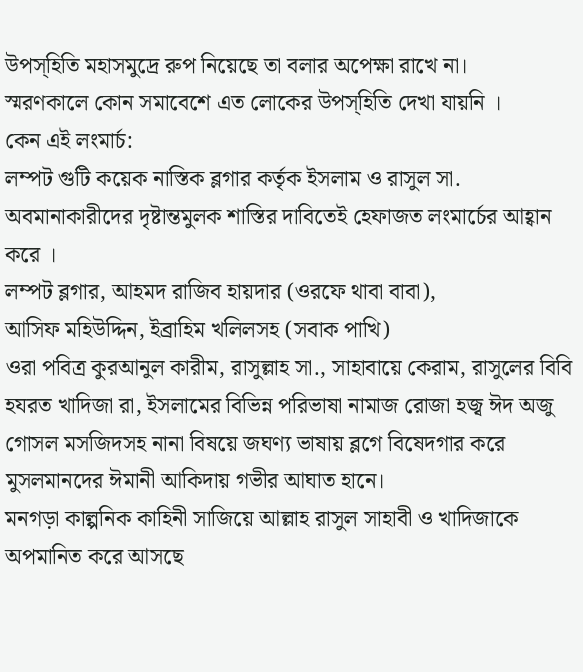উপস্হিতি মহাসমুদ্রে রুপ নিয়েছে তা বলার অপেক্ষা রাখে না।
স্মরণকালে কোন সমাবেশে এত লোকের উপস্হিতি দেখা যায়নি ।
কেন এই লংমার্চ:
লম্পট গুটি কয়েক নাস্তিক ব্লগার কর্তৃক ইসলাম ও রাসুল সা. অবমানাকারীদের দৃষ্টান্তমুলক শাস্তির দাবিতেই হেফাজত লংমার্চের আহ্বান করে ।
লম্পট ব্লগার, আহমদ রাজিব হায়দার (ওরফে থাবা বাবা),
আসিফ মহিউদ্দিন, ইব্রাহিম খলিলসহ (সবাক পাখি)
ওরা পবিত্র কুরআনুল কারীম, রাসুল্লাহ সা., সাহাবায়ে কেরাম, রাসুলের বিবি হযরত খাদিজা রা, ইসলামের বিভিন্ন পরিভাষা নামাজ রোজা হজ্ব ঈদ অজু গোসল মসজিদসহ নানা বিষয়ে জঘণ্য ভাষায় ব্লগে বিষেদগার করে মুসলমানদের ঈমানী আকিদায় গভীর আঘাত হানে।
মনগড়া কাল্পনিক কাহিনী সাজিয়ে আল্লাহ রাসুল সাহাবী ও খাদিজাকে অপমানিত করে আসছে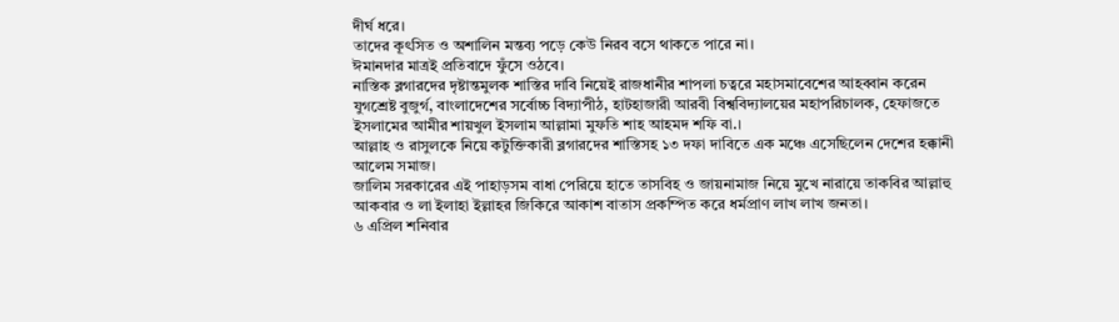দীর্ঘ ধরে।
তাদের কূৎসিত ও অশালিন মন্তব্য পড়ে কেউ নিরব বসে থাকতে পারে না।
ঈমানদার মাত্রই প্রতিবাদে ফুঁসে ওঠবে।
নাস্তিক ব্লগারদের দৃষ্টান্তমুলক শাস্তির দাবি নিয়েই রাজধানীর শাপলা চত্বরে মহাসমাবেশের আহব্বান করেন যুগশ্রেষ্ট বুজুর্গ, বাংলাদেশের সর্বোচ্চ বিদ্যাপীঠ, হাটহাজারী আরবী বিশ্ববিদ্যালয়ের মহাপরিচালক, হেফাজতে ইসলামের আমীর শায়খুল ইসলাম আল্লামা মুফতি শাহ আহমদ শফি বা.।
আল্লাহ ও রাসুলকে নিয়ে কটুক্তিকারী ব্লগারদের শাস্তিসহ ১৩ দফা দাবিতে এক মঞ্চে এসেছিলেন দেশের হক্কানী আলেম সমাজ।
জালিম সরকারের এই পাহাড়সম বাধা পেরিয়ে হাতে তাসবিহ ও জায়নামাজ নিয়ে মুখে নারায়ে তাকবির আল্লাহু আকবার ও লা ইলাহা ইল্লাহর জিকিরে আকাশ বাতাস প্রকম্পিত করে ধর্মপ্রাণ লাখ লাখ জনতা।
৬ এপ্রিল শনিবার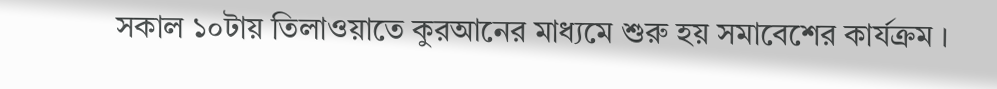সকাল ১০টায় তিলাওয়াতে কুরআনের মাধ্যমে শুরু হয় সমাবেশের কার্যক্রম ।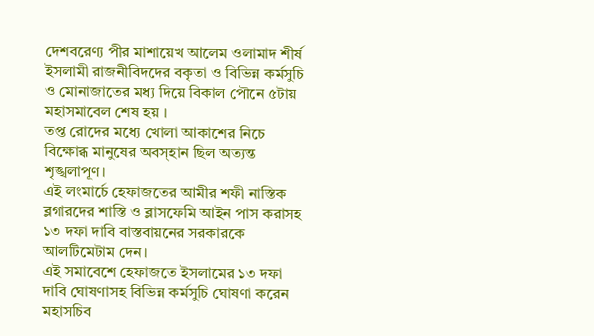দেশবরেণ্য পীর মাশায়েখ আলেম ওলামাদ শীর্ষ ইসলামী রাজনীবিদদের বকৃতা ও বিভিন্ন কর্মসুচি ও মোনাজাতের মধ্য দিয়ে বিকাল পৌনে ৫টায় মহাসমাবেল শেষ হয় ।
তপ্ত রোদের মধ্যে খোলা আকাশের নিচে বিক্ষোব্ধ মানুষের অবস্হান ছিল অত্যন্ত শৃঙ্খলাপূণ।
এই লংমার্চে হেফাজতের আমীর শফী নাস্তিক ব্লগারদের শাস্তি ও ব্লাসফেমি আইন পাস করাসহ ১৩ দফা দাবি বাস্তবায়নের সরকারকে আলটিমেটাম দেন।
এই সমাবেশে হেফাজতে ইসলামের ১৩ দফা দাবি ঘোষণাসহ বিভিন্ন কর্মসুচি ঘোষণা করেন মহাসচিব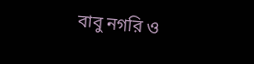বাবু নগরি ও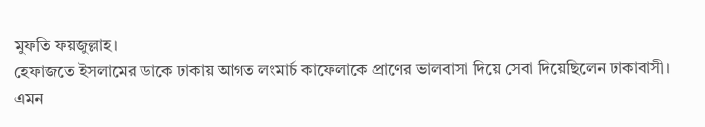মুফতি ফয়জুল্লাহ।
হেফাজতে ইসলামের ডাকে ঢাকায় আগত লংমার্চ কাফেলাকে প্রাণের ভালবাসা দিয়ে সেবা দিয়েছিলেন ঢাকাবাসী।
এমন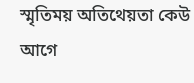স্মৃতিময় অতিথেয়তা কেউ আগে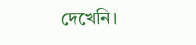দেখেনি।